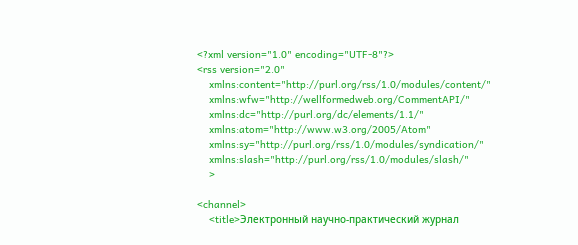<?xml version="1.0" encoding="UTF-8"?>
<rss version="2.0"
    xmlns:content="http://purl.org/rss/1.0/modules/content/"
    xmlns:wfw="http://wellformedweb.org/CommentAPI/"
    xmlns:dc="http://purl.org/dc/elements/1.1/"
    xmlns:atom="http://www.w3.org/2005/Atom"
    xmlns:sy="http://purl.org/rss/1.0/modules/syndication/"
    xmlns:slash="http://purl.org/rss/1.0/modules/slash/"
    >

<channel>
    <title>Электронный научно-практический журнал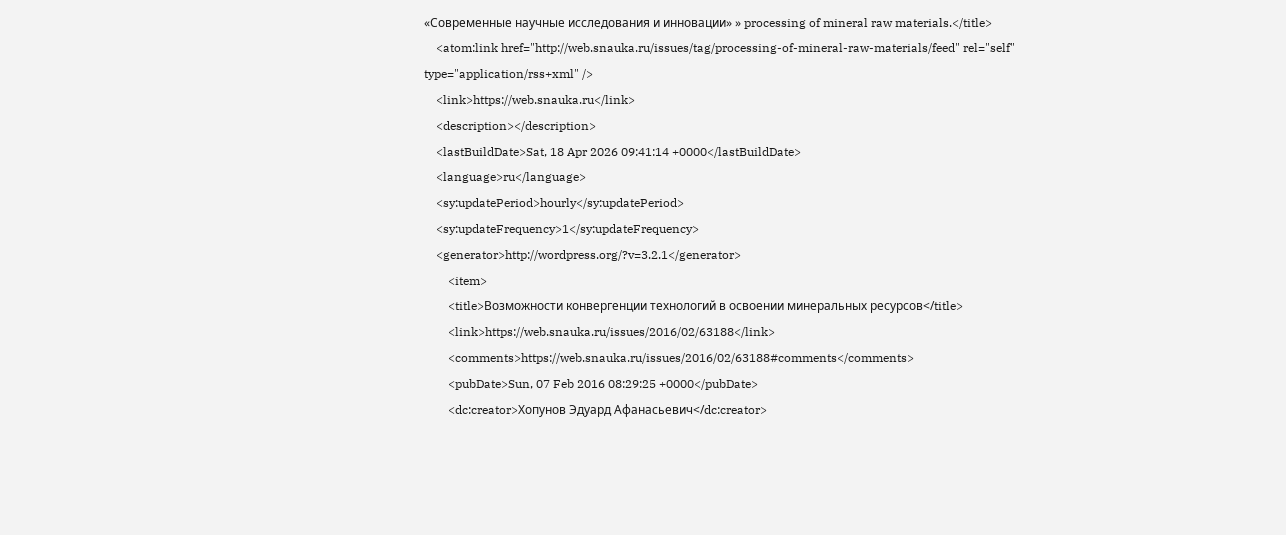«Современные научные исследования и инновации» » processing of mineral raw materials.</title>
    <atom:link href="http://web.snauka.ru/issues/tag/processing-of-mineral-raw-materials/feed" rel="self" type="application/rss+xml" />
    <link>https://web.snauka.ru</link>
    <description></description>
    <lastBuildDate>Sat, 18 Apr 2026 09:41:14 +0000</lastBuildDate>
    <language>ru</language>
    <sy:updatePeriod>hourly</sy:updatePeriod>
    <sy:updateFrequency>1</sy:updateFrequency>
    <generator>http://wordpress.org/?v=3.2.1</generator>
        <item>
        <title>Возможности конвергенции технологий в освоении минеральных ресурсов</title>
        <link>https://web.snauka.ru/issues/2016/02/63188</link>
        <comments>https://web.snauka.ru/issues/2016/02/63188#comments</comments>
        <pubDate>Sun, 07 Feb 2016 08:29:25 +0000</pubDate>
        <dc:creator>Хопунов Эдуард Афанасьевич</dc:creator>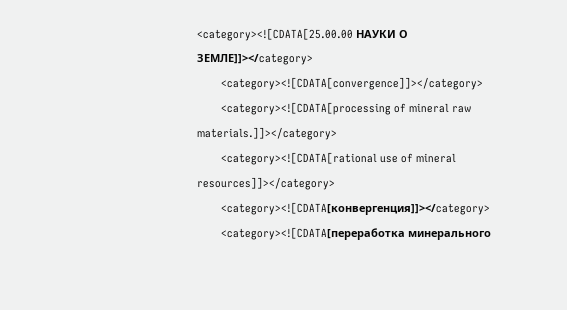<category><![CDATA[25.00.00 НАУКИ О ЗЕМЛЕ]]></category>
        <category><![CDATA[convergence]]></category>
        <category><![CDATA[processing of mineral raw materials.]]></category>
        <category><![CDATA[rational use of mineral resources]]></category>
        <category><![CDATA[конвергенция]]></category>
        <category><![CDATA[переработка минерального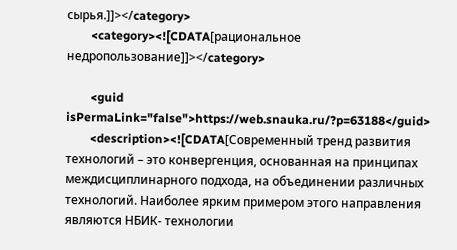сырья.]]></category>
        <category><![CDATA[рациональное недропользование]]></category>

        <guid isPermaLink="false">https://web.snauka.ru/?p=63188</guid>
        <description><![CDATA[Современный тренд развития технологий – это конвергенция, основанная на принципах междисциплинарного подхода, на объединении различных технологий. Наиболее ярким примером этого направления являются НБИК- технологии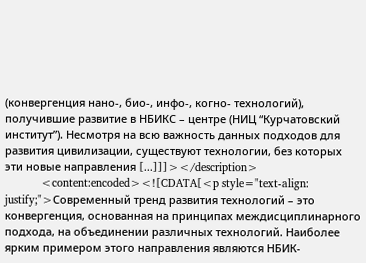(конвергенция нано-, био-, инфо-, когно- технологий), получившие развитие в НБИКС – центре (НИЦ “Курчатовский институт”). Несмотря на всю важность данных подходов для развития цивилизации, существуют технологии, без которых эти новые направления [...]]]></description>
            <content:encoded><![CDATA[<p style="text-align: justify;">Современный тренд развития технологий – это конвергенция, основанная на принципах междисциплинарного подхода, на объединении различных технологий. Наиболее ярким примером этого направления являются НБИК-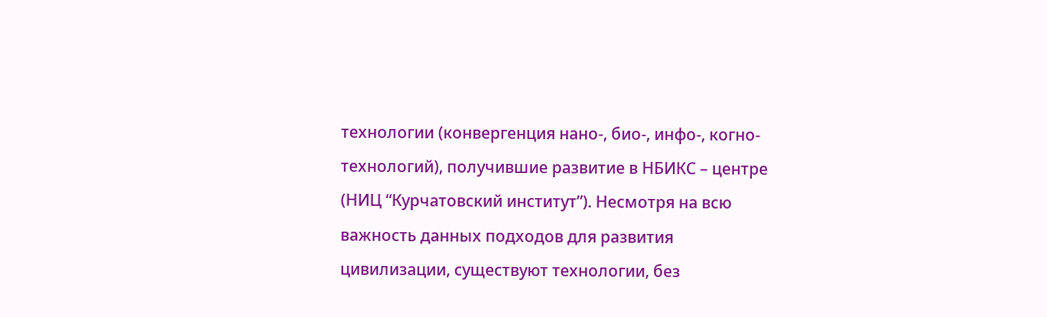технологии (конвергенция нано-, био-, инфо-, когно- технологий), получившие развитие в НБИКС – центре (НИЦ “Курчатовский институт”). Несмотря на всю важность данных подходов для развития цивилизации, существуют технологии, без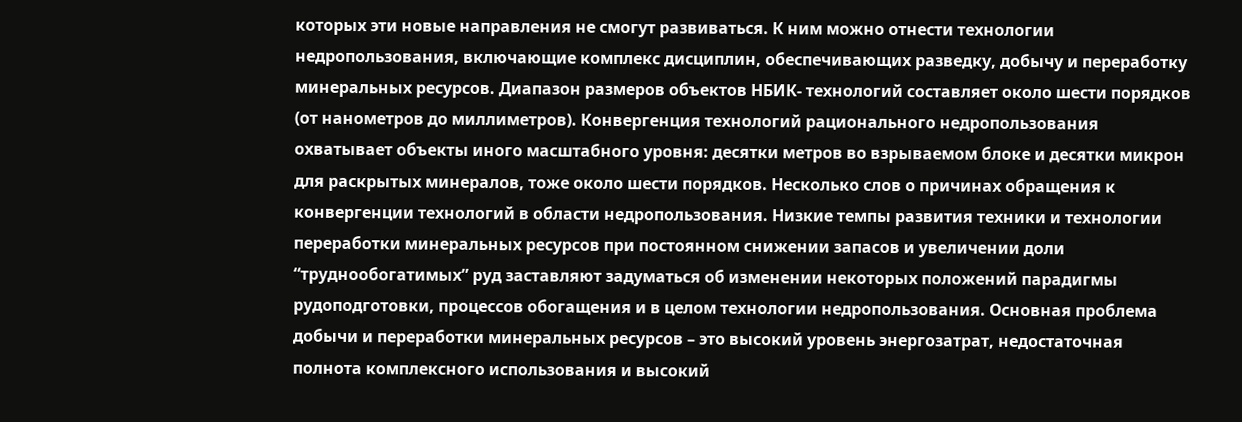которых эти новые направления не смогут развиваться. К ним можно отнести технологии недропользования, включающие комплекс дисциплин, обеспечивающих разведку, добычу и переработку минеральных ресурсов. Диапазон размеров объектов НБИК- технологий составляет около шести порядков (от нанометров до миллиметров). Конвергенция технологий рационального недропользования охватывает объекты иного масштабного уровня: десятки метров во взрываемом блоке и десятки микрон для раскрытых минералов, тоже около шести порядков. Несколько слов о причинах обращения к конвергенции технологий в области недропользования. Низкие темпы развития техники и технологии переработки минеральных ресурсов при постоянном снижении запасов и увеличении доли “труднообогатимых” руд заставляют задуматься об изменении некоторых положений парадигмы рудоподготовки, процессов обогащения и в целом технологии недропользования. Основная проблема добычи и переработки минеральных ресурсов – это высокий уровень энергозатрат, недостаточная полнота комплексного использования и высокий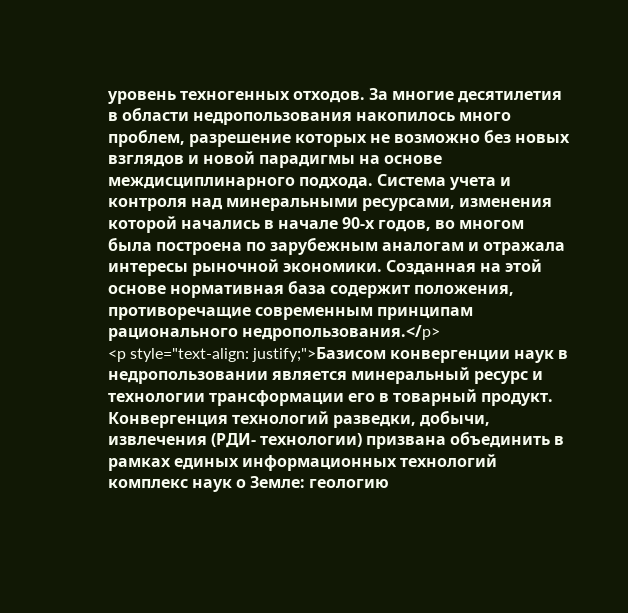уровень техногенных отходов. За многие десятилетия в области недропользования накопилось много проблем, разрешение которых не возможно без новых взглядов и новой парадигмы на основе междисциплинарного подхода. Система учета и контроля над минеральными ресурсами, изменения которой начались в начале 90-х годов, во многом была построена по зарубежным аналогам и отражала интересы рыночной экономики. Созданная на этой основе нормативная база содержит положения, противоречащие современным принципам рационального недропользования.</p>
<p style="text-align: justify;">Базисом конвергенции наук в недропользовании является минеральный ресурс и технологии трансформации его в товарный продукт. Конвергенция технологий разведки, добычи, извлечения (РДИ- технологии) призвана объединить в рамках единых информационных технологий комплекс наук о Земле: геологию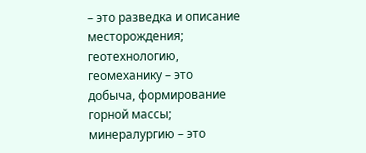– это разведка и описание месторождения; геотехнологию, геомеханику – это добыча, формирование горной массы; минералургию – это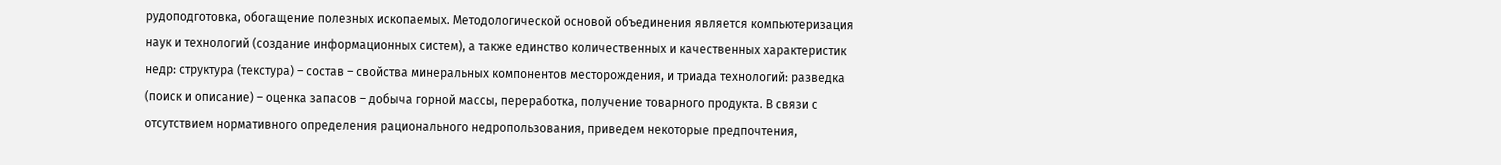рудоподготовка, обогащение полезных ископаемых. Методологической основой объединения является компьютеризация наук и технологий (создание информационных систем), а также единство количественных и качественных характеристик недр: структура (текстура) – состав – свойства минеральных компонентов месторождения, и триада технологий: разведка (поиск и описание) – оценка запасов – добыча горной массы, переработка, получение товарного продукта. В связи с отсутствием нормативного определения рационального недропользования, приведем некоторые предпочтения,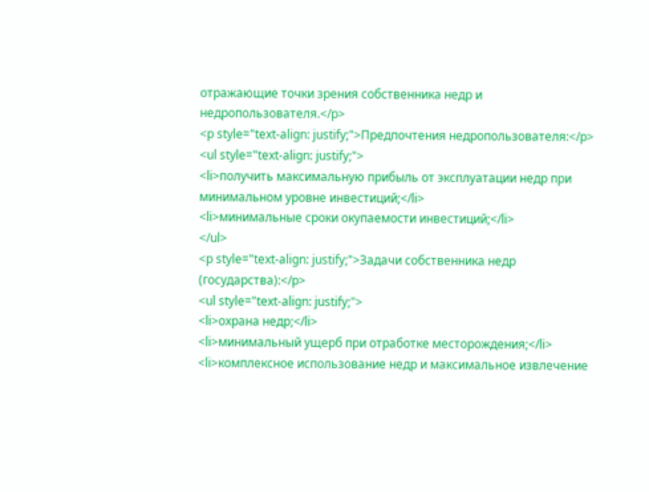отражающие точки зрения собственника недр и недропользователя.</p>
<p style="text-align: justify;">Предпочтения недропользователя:</p>
<ul style="text-align: justify;">
<li>получить максимальную прибыль от эксплуатации недр при минимальном уровне инвестиций;</li>
<li>минимальные сроки окупаемости инвестиций;</li>
</ul>
<p style="text-align: justify;">Задачи собственника недр (государства):</p>
<ul style="text-align: justify;">
<li>охрана недр;</li>
<li>минимальный ущерб при отработке месторождения;</li>
<li>комплексное использование недр и максимальное извлечение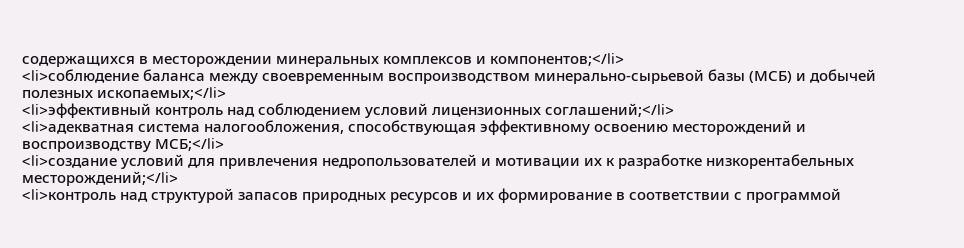содержащихся в месторождении минеральных комплексов и компонентов;</li>
<li>соблюдение баланса между своевременным воспроизводством минерально-сырьевой базы (МСБ) и добычей полезных ископаемых;</li>
<li>эффективный контроль над соблюдением условий лицензионных соглашений;</li>
<li>адекватная система налогообложения, способствующая эффективному освоению месторождений и воспроизводству МСБ;</li>
<li>создание условий для привлечения недропользователей и мотивации их к разработке низкорентабельных месторождений;</li>
<li>контроль над структурой запасов природных ресурсов и их формирование в соответствии с программой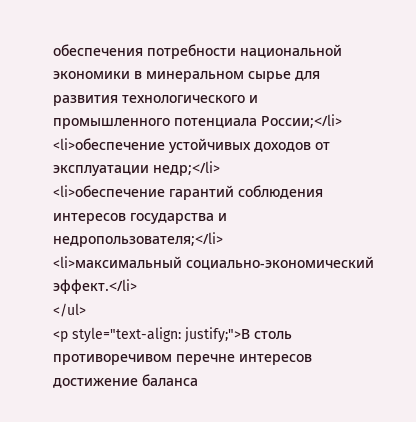обеспечения потребности национальной экономики в минеральном сырье для развития технологического и промышленного потенциала России;</li>
<li>обеспечение устойчивых доходов от эксплуатации недр;</li>
<li>обеспечение гарантий соблюдения интересов государства и недропользователя;</li>
<li>максимальный социально-экономический эффект.</li>
</ul>
<p style="text-align: justify;">В столь противоречивом перечне интересов достижение баланса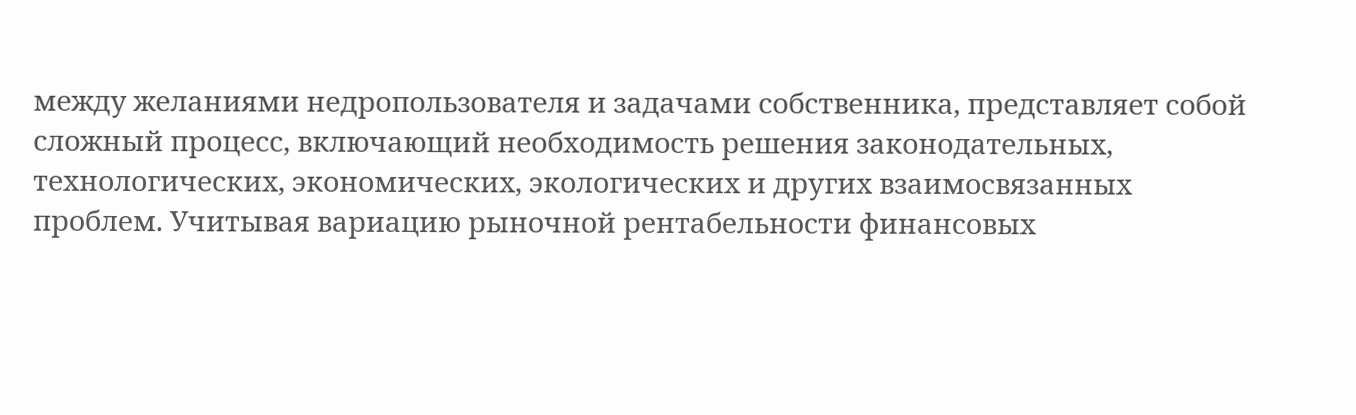между желаниями недропользователя и задачами собственника, представляет собой сложный процесс, включающий необходимость решения законодательных, технологических, экономических, экологических и других взаимосвязанных проблем. Учитывая вариацию рыночной рентабельности финансовых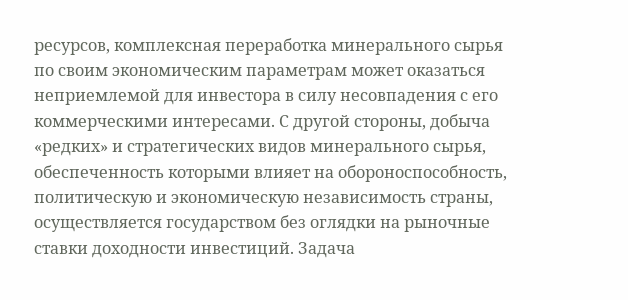ресурсов, комплексная переработка минерального сырья по своим экономическим параметрам может оказаться неприемлемой для инвестора в силу несовпадения с его коммерческими интересами. С другой стороны, добыча «редких» и стратегических видов минерального сырья, обеспеченность которыми влияет на обороноспособность, политическую и экономическую независимость страны, осуществляется государством без оглядки на рыночные ставки доходности инвестиций. Задача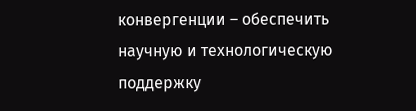конвергенции – обеспечить научную и технологическую поддержку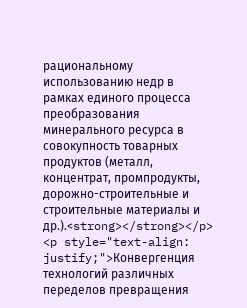рациональному использованию недр в рамках единого процесса преобразования минерального ресурса в совокупность товарных продуктов (металл, концентрат, промпродукты, дорожно-строительные и строительные материалы и др.).<strong></strong></p>
<p style="text-align: justify;">Конвергенция технологий различных переделов превращения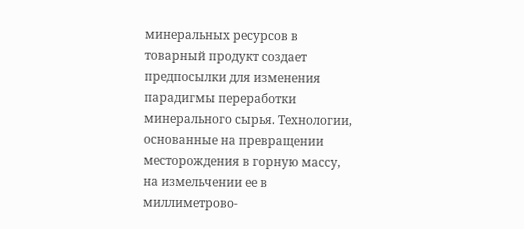минеральных ресурсов в товарный продукт создает предпосылки для изменения парадигмы переработки минерального сырья. Технологии, основанные на превращении месторождения в горную массу, на измельчении ее в миллиметрово-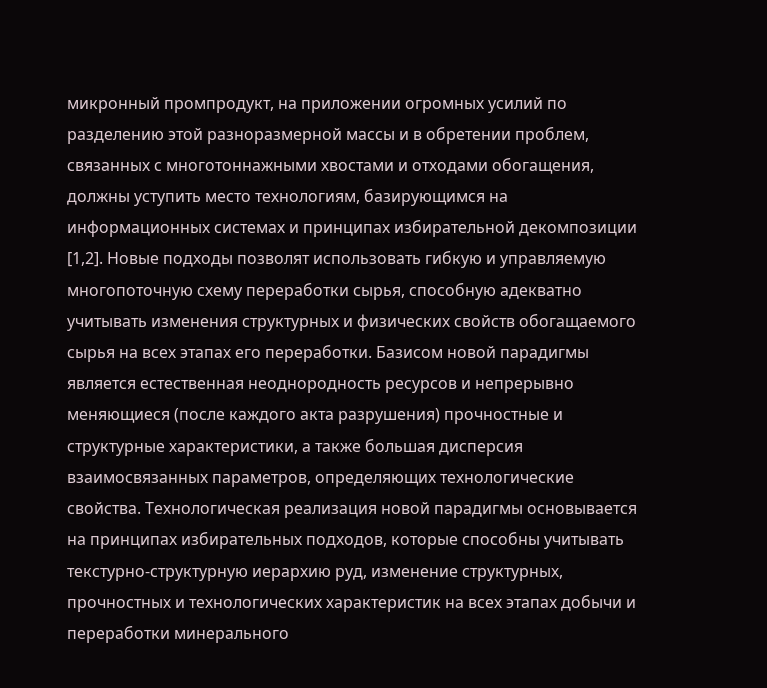микронный промпродукт, на приложении огромных усилий по разделению этой разноразмерной массы и в обретении проблем, связанных с многотоннажными хвостами и отходами обогащения, должны уступить место технологиям, базирующимся на информационных системах и принципах избирательной декомпозиции [1,2]. Новые подходы позволят использовать гибкую и управляемую многопоточную схему переработки сырья, способную адекватно учитывать изменения структурных и физических свойств обогащаемого сырья на всех этапах его переработки. Базисом новой парадигмы является естественная неоднородность ресурсов и непрерывно меняющиеся (после каждого акта разрушения) прочностные и структурные характеристики, а также большая дисперсия взаимосвязанных параметров, определяющих технологические свойства. Технологическая реализация новой парадигмы основывается на принципах избирательных подходов, которые способны учитывать текстурно-структурную иерархию руд, изменение структурных, прочностных и технологических характеристик на всех этапах добычи и переработки минерального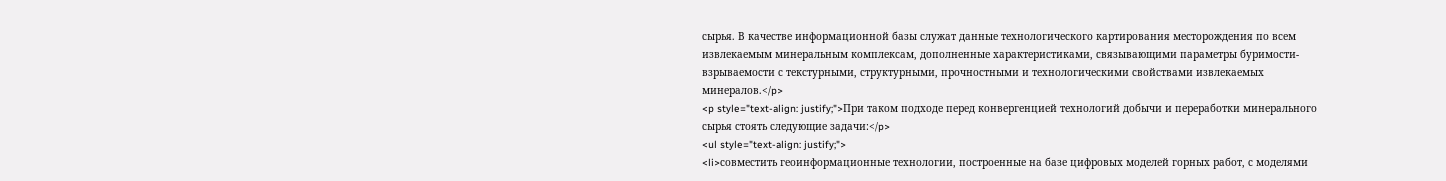сырья. В качестве информационной базы служат данные технологического картирования месторождения по всем извлекаемым минеральным комплексам, дополненные характеристиками, связывающими параметры буримости-взрываемости с текстурными, структурными, прочностными и технологическими свойствами извлекаемых минералов.</p>
<p style="text-align: justify;">При таком подходе перед конвергенцией технологий добычи и переработки минерального сырья стоять следующие задачи:</p>
<ul style="text-align: justify;">
<li>совместить геоинформационные технологии, построенные на базе цифровых моделей горных работ, с моделями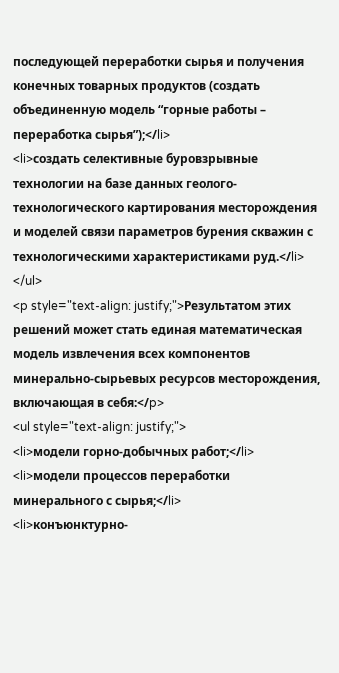последующей переработки сырья и получения конечных товарных продуктов (создать объединенную модель “горные работы – переработка сырья”);</li>
<li>создать селективные буровзрывные технологии на базе данных геолого-технологического картирования месторождения и моделей связи параметров бурения скважин с технологическими характеристиками руд.</li>
</ul>
<p style="text-align: justify;">Результатом этих решений может стать единая математическая модель извлечения всех компонентов минерально-сырьевых ресурсов месторождения, включающая в себя:</p>
<ul style="text-align: justify;">
<li>модели горно-добычных работ;</li>
<li>модели процессов переработки минерального с сырья;</li>
<li>конъюнктурно-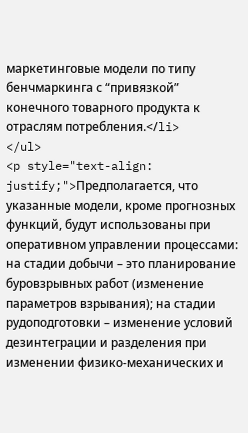маркетинговые модели по типу бенчмаркинга с “привязкой” конечного товарного продукта к отраслям потребления.</li>
</ul>
<p style="text-align: justify;">Предполагается, что указанные модели, кроме прогнозных функций, будут использованы при оперативном управлении процессами: на стадии добычи – это планирование буровзрывных работ (изменение параметров взрывания); на стадии рудоподготовки – изменение условий дезинтеграции и разделения при изменении физико-механических и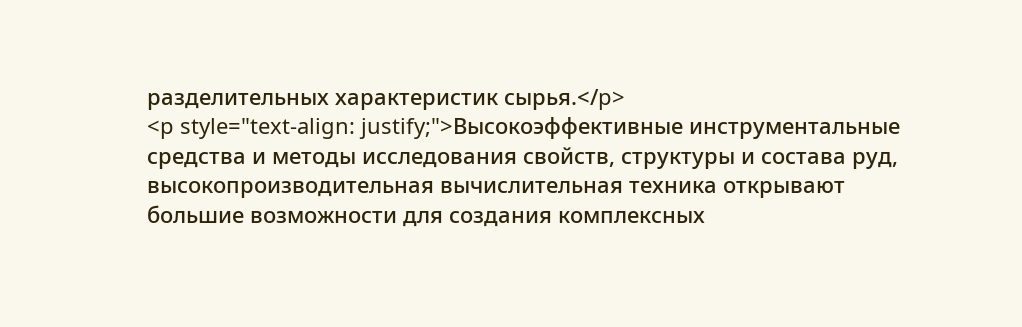разделительных характеристик сырья.</p>
<p style="text-align: justify;">Высокоэффективные инструментальные средства и методы исследования свойств, структуры и состава руд, высокопроизводительная вычислительная техника открывают большие возможности для создания комплексных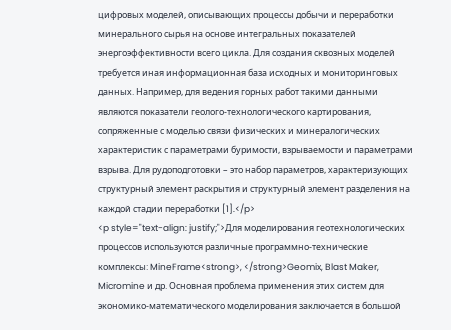цифровых моделей, описывающих процессы добычи и переработки минерального сырья на основе интегральных показателей энергоэффективности всего цикла. Для создания сквозных моделей требуется иная информационная база исходных и мониторинговых данных. Например, для ведения горных работ такими данными являются показатели геолого-технологического картирования, сопряженные с моделью связи физических и минералогических характеристик с параметрами буримости, взрываемости и параметрами взрыва. Для рудоподготовки – это набор параметров, характеризующих структурный элемент раскрытия и структурный элемент разделения на каждой стадии переработки [1].</p>
<p style="text-align: justify;">Для моделирования геотехнологических процессов используются различные программно-технические комплексы: MineFrame<strong>, </strong>Geomix, Blast Maker, Micromine и др. Основная проблема применения этих систем для экономико-математического моделирования заключается в большой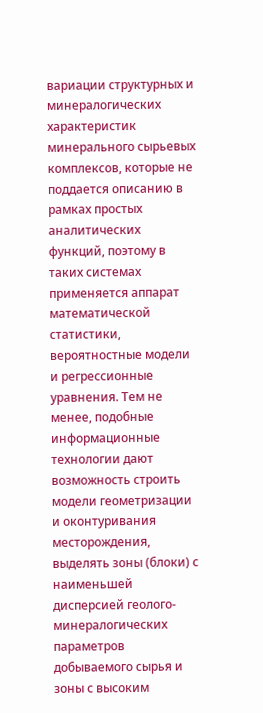вариации структурных и минералогических характеристик минерального сырьевых комплексов, которые не поддается описанию в рамках простых аналитических функций, поэтому в таких системах применяется аппарат математической статистики, вероятностные модели и регрессионные уравнения. Тем не менее, подобные информационные технологии дают возможность строить модели геометризации и оконтуривания месторождения, выделять зоны (блоки) с наименьшей дисперсией геолого-минералогических параметров добываемого сырья и зоны с высоким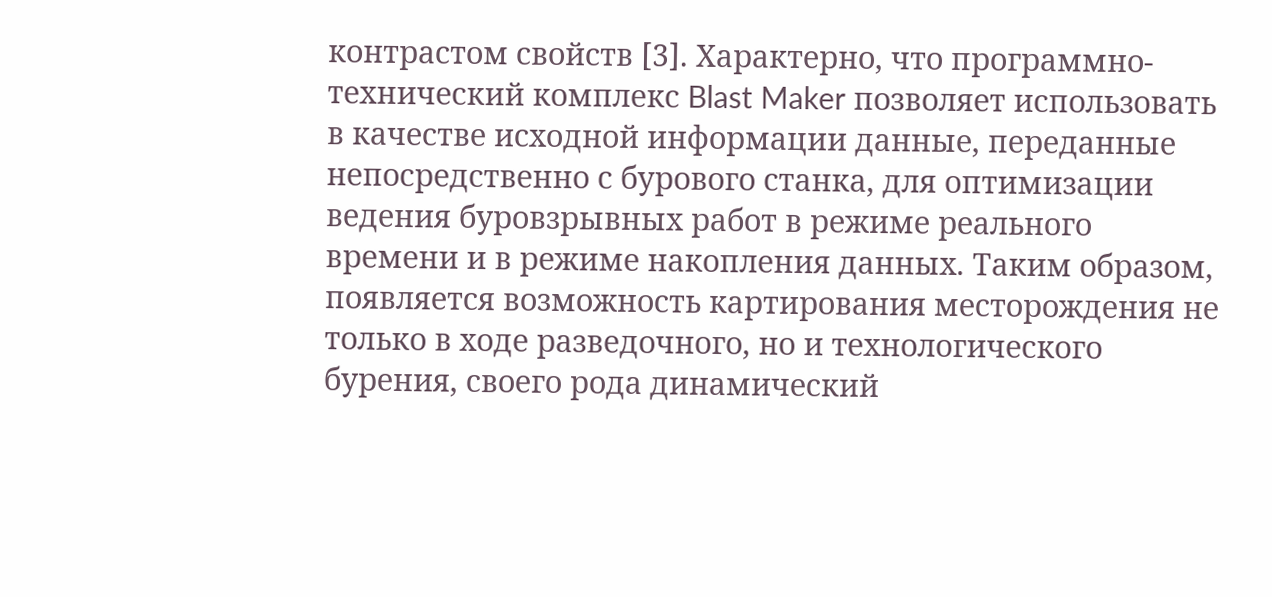контрастом свойств [3]. Характерно, что программно-технический комплекс Blast Maker позволяет использовать в качестве исходной информации данные, переданные непосредственно с бурового станка, для оптимизации ведения буровзрывных работ в режиме реального времени и в режиме накопления данных. Таким образом, появляется возможность картирования месторождения не только в ходе разведочного, но и технологического бурения, своего рода динамический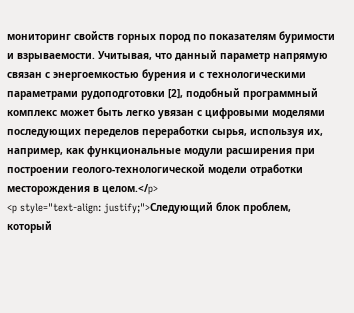мониторинг свойств горных пород по показателям буримости и взрываемости. Учитывая, что данный параметр напрямую связан с энергоемкостью бурения и с технологическими параметрами рудоподготовки [2], подобный программный комплекс может быть легко увязан с цифровыми моделями последующих переделов переработки сырья, используя их, например, как функциональные модули расширения при построении геолого-технологической модели отработки месторождения в целом.</p>
<p style="text-align: justify;">Следующий блок проблем, который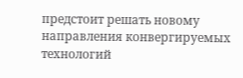предстоит решать новому направления конвергируемых технологий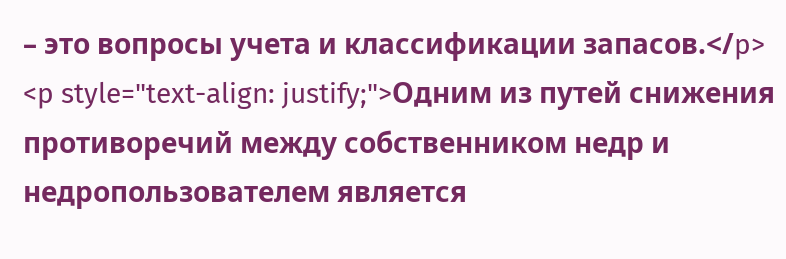– это вопросы учета и классификации запасов.</p>
<p style="text-align: justify;">Одним из путей снижения противоречий между собственником недр и недропользователем является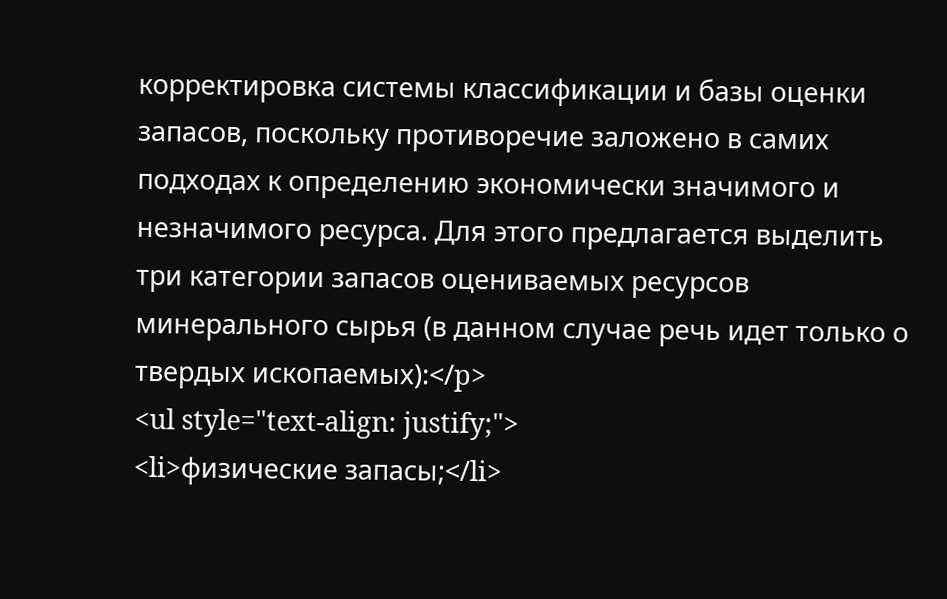корректировка системы классификации и базы оценки запасов, поскольку противоречие заложено в самих подходах к определению экономически значимого и незначимого ресурса. Для этого предлагается выделить три категории запасов оцениваемых ресурсов минерального сырья (в данном случае речь идет только о твердых ископаемых):</p>
<ul style="text-align: justify;">
<li>физические запасы;</li>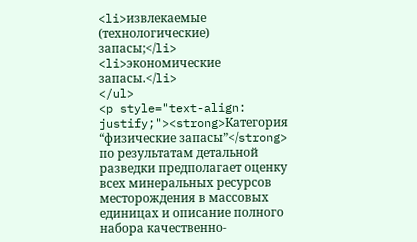<li>извлекаемые (технологические) запасы;</li>
<li>экономические запасы.</li>
</ul>
<p style="text-align: justify;"><strong>Категория “физические запасы”</strong> по результатам детальной разведки предполагает оценку всех минеральных ресурсов месторождения в массовых единицах и описание полного набора качественно-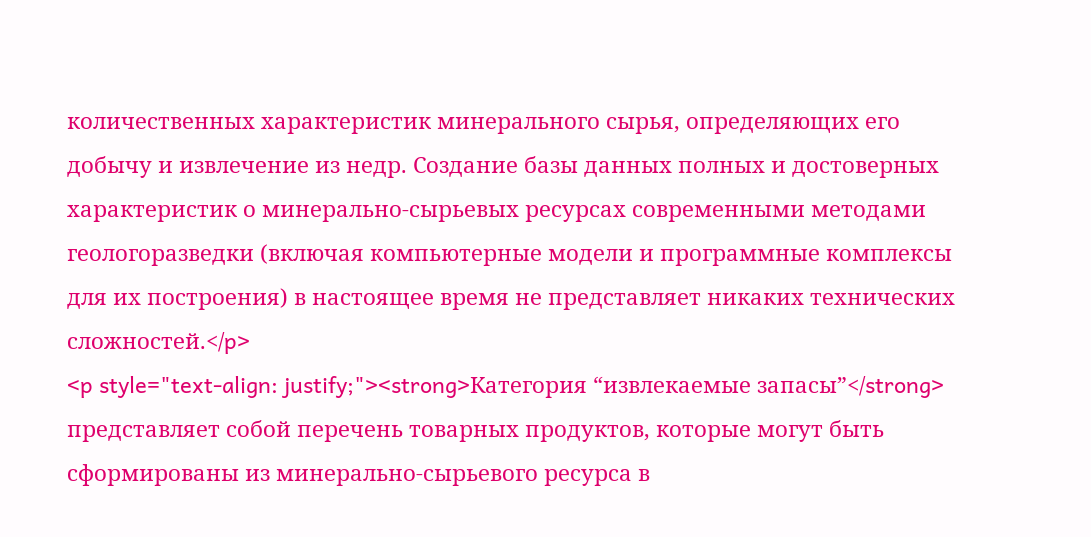количественных характеристик минерального сырья, определяющих его добычу и извлечение из недр. Создание базы данных полных и достоверных характеристик о минерально-сырьевых ресурсах современными методами геологоразведки (включая компьютерные модели и программные комплексы для их построения) в настоящее время не представляет никаких технических сложностей.</p>
<p style="text-align: justify;"><strong>Категория “извлекаемые запасы”</strong> представляет собой перечень товарных продуктов, которые могут быть сформированы из минерально-сырьевого ресурса в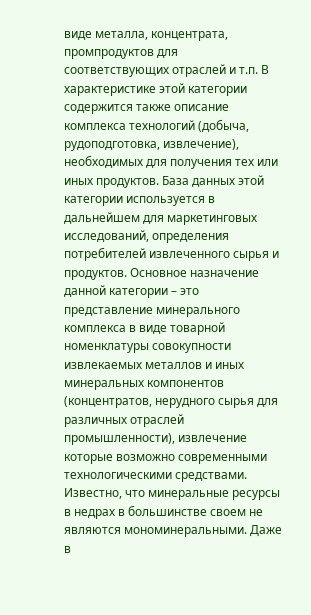виде металла, концентрата, промпродуктов для соответствующих отраслей и т.п. В характеристике этой категории содержится также описание комплекса технологий (добыча, рудоподготовка, извлечение), необходимых для получения тех или иных продуктов. База данных этой категории используется в дальнейшем для маркетинговых исследований, определения потребителей извлеченного сырья и продуктов. Основное назначение данной категории – это представление минерального комплекса в виде товарной номенклатуры совокупности извлекаемых металлов и иных минеральных компонентов (концентратов, нерудного сырья для различных отраслей промышленности), извлечение которые возможно современными технологическими средствами. Известно, что минеральные ресурсы в недрах в большинстве своем не являются мономинеральными. Даже в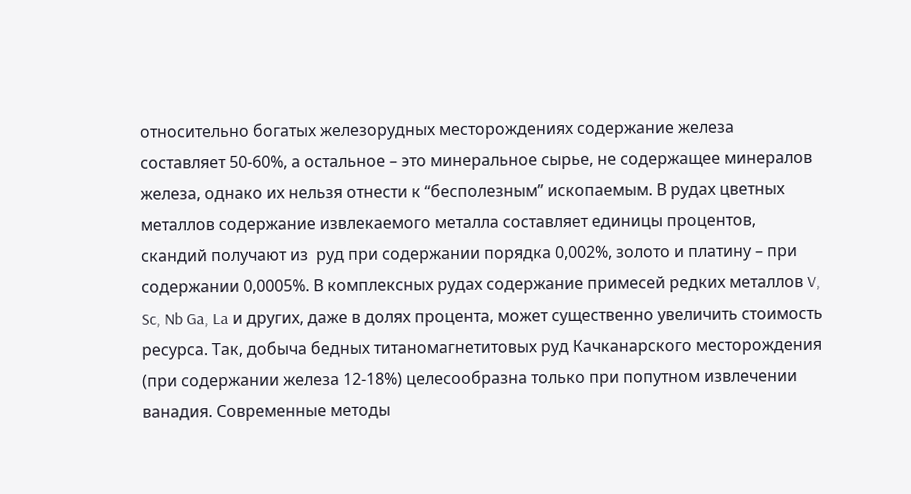относительно богатых железорудных месторождениях содержание железа составляет 50-60%, а остальное – это минеральное сырье, не содержащее минералов железа, однако их нельзя отнести к “бесполезным” ископаемым. В рудах цветных металлов содержание извлекаемого металла составляет единицы процентов, скандий получают из  руд при содержании порядка 0,002%, золото и платину – при содержании 0,0005%. В комплексных рудах содержание примесей редких металлов V, Sc, Nb Ga, La и других, даже в долях процента, может существенно увеличить стоимость ресурса. Так, добыча бедных титаномагнетитовых руд Качканарского месторождения (при содержании железа 12-18%) целесообразна только при попутном извлечении ванадия. Современные методы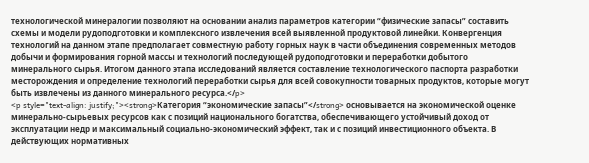технологической минералогии позволяют на основании анализ параметров категории “физические запасы” составить схемы и модели рудоподготовки и комплексного извлечения всей выявленной продуктовой линейки. Конвергенция технологий на данном этапе предполагает совместную работу горных наук в части объединения современных методов добычи и формирования горной массы и технологий последующей рудоподготовки и переработки добытого минерального сырья. Итогом данного этапа исследований является составление технологического паспорта разработки месторождения и определение технологий переработки сырья для всей совокупности товарных продуктов, которые могут быть извлечены из данного минерального ресурса.</p>
<p style="text-align: justify;"><strong>Категория “экономические запасы”</strong> основывается на экономической оценке минерально-сырьевых ресурсов как с позиций национального богатства, обеспечивающего устойчивый доход от эксплуатации недр и максимальный социально-экономический эффект, так и с позиций инвестиционного объекта. В действующих нормативных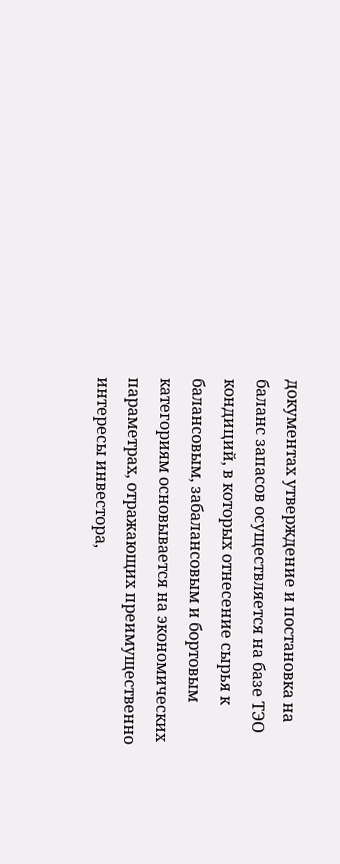документах утверждение и постановка на баланс запасов осуществляется на базе ТЭО кондиций, в которых отнесение сырья к балансовым, забалансовым и бортовым категориям основывается на экономических параметрах, отражающих преимущественно интересы инвестора,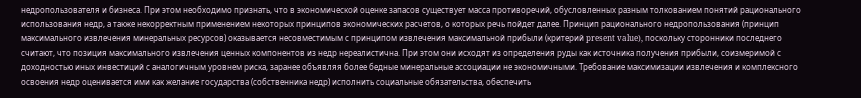недропользователя и бизнеса. При этом необходимо признать, что в экономической оценке запасов существует масса противоречий, обусловленных разным толкованием понятий рационального использования недр, а также некорректным применением некоторых принципов экономических расчетов, о которых речь пойдет далее. Принцип рационального недропользования (принцип максимального извлечения минеральных ресурсов) оказывается несовместимым с принципом извлечения максимальной прибыли (критерий present value), поскольку сторонники последнего считают, что позиция максимального извлечения ценных компонентов из недр нереалистична. При этом они исходят из определения руды как источника получения прибыли, соизмеримой с доходностью иных инвестиций с аналогичным уровнем риска, заранее объявляя более бедные минеральные ассоциации не экономичными. Требование максимизации извлечения и комплексного освоения недр оценивается ими как желание государства (собственника недр) исполнить социальные обязательства, обеспечить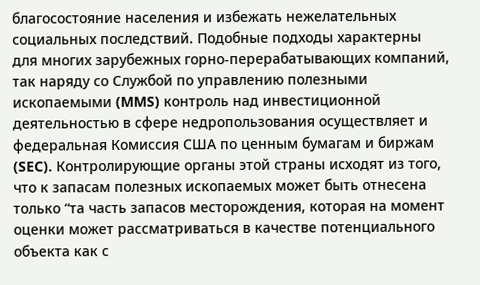благосостояние населения и избежать нежелательных социальных последствий. Подобные подходы характерны для многих зарубежных горно-перерабатывающих компаний, так наряду со Службой по управлению полезными ископаемыми (MMS) контроль над инвестиционной деятельностью в сфере недропользования осуществляет и федеральная Комиссия США по ценным бумагам и биржам (SEC). Контролирующие органы этой страны исходят из того, что к запасам полезных ископаемых может быть отнесена только “та часть запасов месторождения, которая на момент оценки может рассматриваться в качестве потенциального объекта как с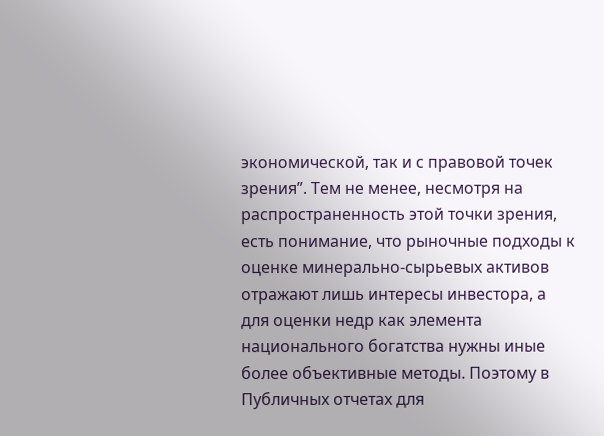экономической, так и с правовой точек зрения”. Тем не менее, несмотря на распространенность этой точки зрения, есть понимание, что рыночные подходы к оценке минерально-сырьевых активов отражают лишь интересы инвестора, а для оценки недр как элемента национального богатства нужны иные более объективные методы. Поэтому в Публичных отчетах для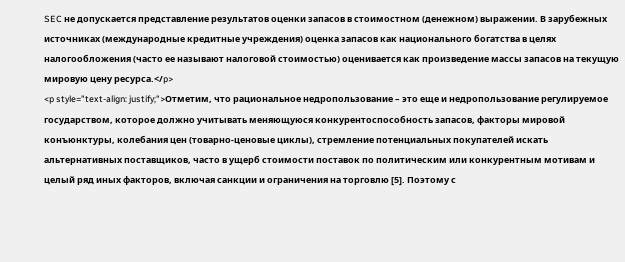SEC не допускается представление результатов оценки запасов в стоимостном (денежном) выражении. В зарубежных источниках (международные кредитные учреждения) оценка запасов как национального богатства в целях налогообложения (часто ее называют налоговой стоимостью) оценивается как произведение массы запасов на текущую мировую цену ресурса.</p>
<p style="text-align: justify;">Отметим, что рациональное недропользование – это еще и недропользование регулируемое государством, которое должно учитывать меняющуюся конкурентоспособность запасов, факторы мировой конъюнктуры, колебания цен (товарно-ценовые циклы), стремление потенциальных покупателей искать альтернативных поставщиков, часто в ущерб стоимости поставок по политическим или конкурентным мотивам и целый ряд иных факторов, включая санкции и ограничения на торговлю [5]. Поэтому с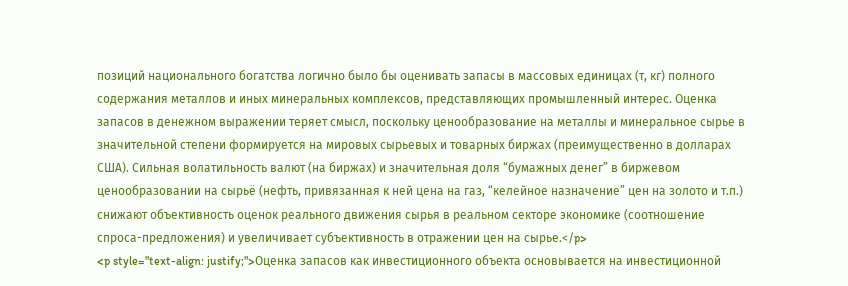позиций национального богатства логично было бы оценивать запасы в массовых единицах (т, кг) полного содержания металлов и иных минеральных комплексов, представляющих промышленный интерес. Оценка запасов в денежном выражении теряет смысл, поскольку ценообразование на металлы и минеральное сырье в значительной степени формируется на мировых сырьевых и товарных биржах (преимущественно в долларах США). Сильная волатильность валют (на биржах) и значительная доля “бумажных денег” в биржевом ценообразовании на сырьё (нефть, привязанная к ней цена на газ, “келейное назначение” цен на золото и т.п.) снижают объективность оценок реального движения сырья в реальном секторе экономике (соотношение спроса-предложения) и увеличивает субъективность в отражении цен на сырье.</p>
<p style="text-align: justify;">Оценка запасов как инвестиционного объекта основывается на инвестиционной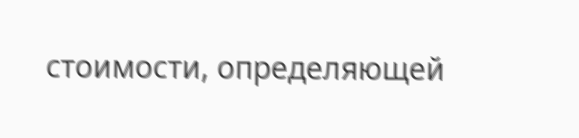стоимости, определяющей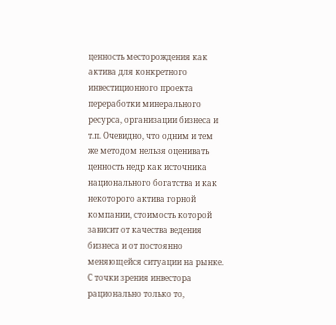ценность месторождения как актива для конкретного инвестиционного проекта переработки минерального ресурса, организации бизнеса и т.п. Очевидно, что одним и тем же методом нельзя оценивать ценность недр как источника национального богатства и как некоторого актива горной компании, стоимость которой зависит от качества ведения бизнеса и от постоянно меняющейся ситуации на рынке. С точки зрения инвестора рационально только то,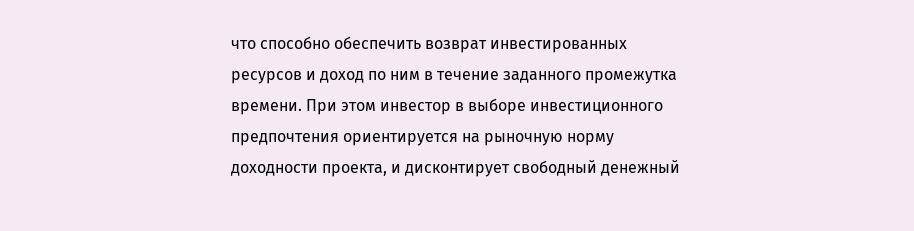что способно обеспечить возврат инвестированных ресурсов и доход по ним в течение заданного промежутка времени. При этом инвестор в выборе инвестиционного предпочтения ориентируется на рыночную норму доходности проекта, и дисконтирует свободный денежный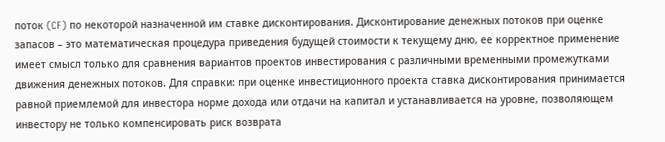поток (CF) по некоторой назначенной им ставке дисконтирования. Дисконтирование денежных потоков при оценке запасов – это математическая процедура приведения будущей стоимости к текущему дню, ее корректное применение имеет смысл только для сравнения вариантов проектов инвестирования с различными временными промежутками движения денежных потоков. Для справки: при оценке инвестиционного проекта ставка дисконтирования принимается равной приемлемой для инвестора норме дохода или отдачи на капитал и устанавливается на уровне, позволяющем инвестору не только компенсировать риск возврата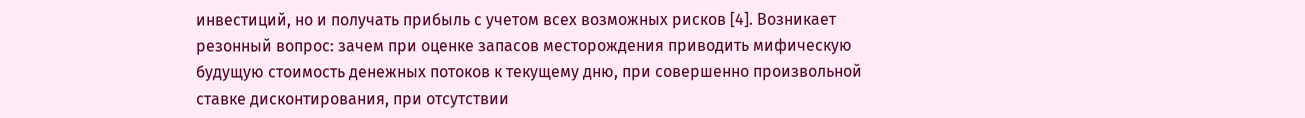инвестиций, но и получать прибыль с учетом всех возможных рисков [4]. Возникает резонный вопрос: зачем при оценке запасов месторождения приводить мифическую будущую стоимость денежных потоков к текущему дню, при совершенно произвольной ставке дисконтирования, при отсутствии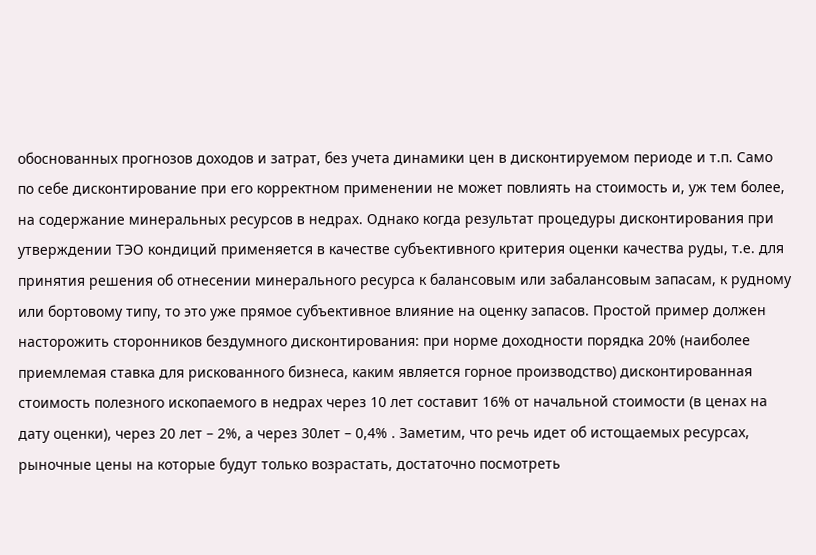обоснованных прогнозов доходов и затрат, без учета динамики цен в дисконтируемом периоде и т.п. Само по себе дисконтирование при его корректном применении не может повлиять на стоимость и, уж тем более, на содержание минеральных ресурсов в недрах. Однако когда результат процедуры дисконтирования при утверждении ТЭО кондиций применяется в качестве субъективного критерия оценки качества руды, т.е. для принятия решения об отнесении минерального ресурса к балансовым или забалансовым запасам, к рудному или бортовому типу, то это уже прямое субъективное влияние на оценку запасов. Простой пример должен насторожить сторонников бездумного дисконтирования: при норме доходности порядка 20% (наиболее приемлемая ставка для рискованного бизнеса, каким является горное производство) дисконтированная стоимость полезного ископаемого в недрах через 10 лет составит 16% от начальной стоимости (в ценах на дату оценки), через 20 лет – 2%, а через 30лет – 0,4% . Заметим, что речь идет об истощаемых ресурсах, рыночные цены на которые будут только возрастать, достаточно посмотреть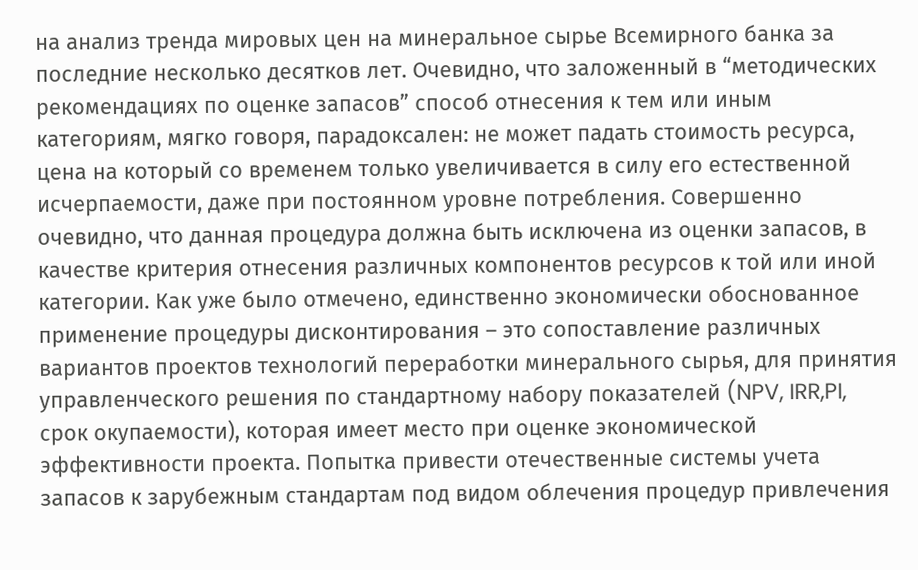на анализ тренда мировых цен на минеральное сырье Всемирного банка за последние несколько десятков лет. Очевидно, что заложенный в “методических рекомендациях по оценке запасов” способ отнесения к тем или иным категориям, мягко говоря, парадоксален: не может падать стоимость ресурса, цена на который со временем только увеличивается в силу его естественной исчерпаемости, даже при постоянном уровне потребления. Совершенно очевидно, что данная процедура должна быть исключена из оценки запасов, в качестве критерия отнесения различных компонентов ресурсов к той или иной категории. Как уже было отмечено, единственно экономически обоснованное применение процедуры дисконтирования – это сопоставление различных вариантов проектов технологий переработки минерального сырья, для принятия управленческого решения по стандартному набору показателей (NPV, IRR,PI, срок окупаемости), которая имеет место при оценке экономической эффективности проекта. Попытка привести отечественные системы учета запасов к зарубежным стандартам под видом облечения процедур привлечения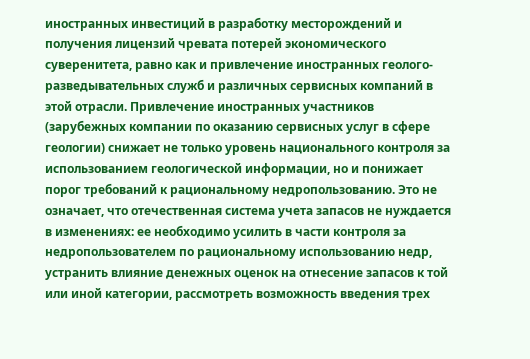иностранных инвестиций в разработку месторождений и получения лицензий чревата потерей экономического суверенитета, равно как и привлечение иностранных геолого-разведывательных служб и различных сервисных компаний в этой отрасли. Привлечение иностранных участников (зарубежных компании по оказанию сервисных услуг в сфере геологии) снижает не только уровень национального контроля за использованием геологической информации, но и понижает порог требований к рациональному недропользованию. Это не означает, что отечественная система учета запасов не нуждается в изменениях: ее необходимо усилить в части контроля за недропользователем по рациональному использованию недр, устранить влияние денежных оценок на отнесение запасов к той или иной категории, рассмотреть возможность введения трех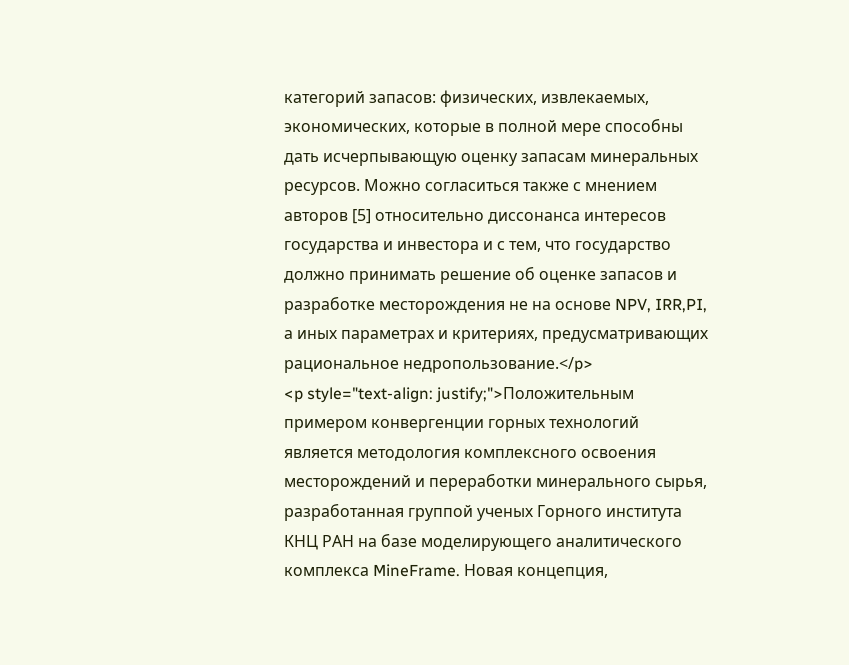категорий запасов: физических, извлекаемых, экономических, которые в полной мере способны дать исчерпывающую оценку запасам минеральных ресурсов. Можно согласиться также с мнением авторов [5] относительно диссонанса интересов государства и инвестора и с тем, что государство должно принимать решение об оценке запасов и разработке месторождения не на основе NPV, IRR,PI, а иных параметрах и критериях, предусматривающих рациональное недропользование.</p>
<p style="text-align: justify;">Положительным примером конвергенции горных технологий является методология комплексного освоения месторождений и переработки минерального сырья, разработанная группой ученых Горного института КНЦ РАН на базе моделирующего аналитического комплекса MineFrame. Новая концепция,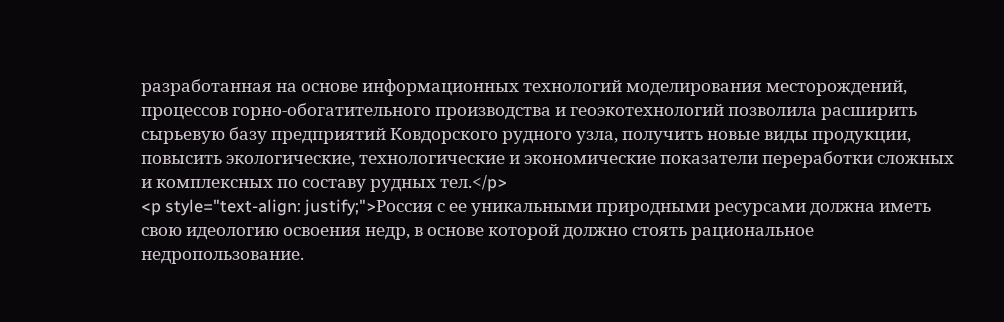разработанная на основе информационных технологий моделирования месторождений, процессов горно-обогатительного производства и геоэкотехнологий позволила расширить сырьевую базу предприятий Ковдорского рудного узла, получить новые виды продукции, повысить экологические, технологические и экономические показатели переработки сложных и комплексных по составу рудных тел.</p>
<p style="text-align: justify;">Россия с ее уникальными природными ресурсами должна иметь свою идеологию освоения недр, в основе которой должно стоять рациональное недропользование.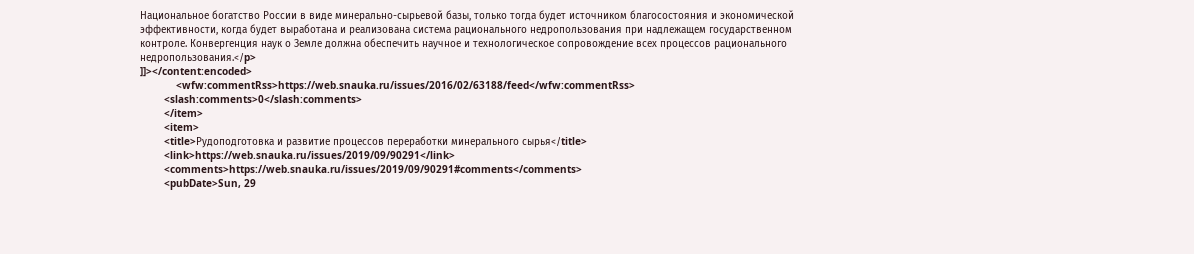Национальное богатство России в виде минерально-сырьевой базы, только тогда будет источником благосостояния и экономической эффективности, когда будет выработана и реализована система рационального недропользования при надлежащем государственном контроле. Конвергенция наук о Земле должна обеспечить научное и технологическое сопровождение всех процессов рационального недропользования.</p>
]]></content:encoded>
            <wfw:commentRss>https://web.snauka.ru/issues/2016/02/63188/feed</wfw:commentRss>
        <slash:comments>0</slash:comments>
        </item>
        <item>
        <title>Рудоподготовка и развитие процессов переработки минерального сырья</title>
        <link>https://web.snauka.ru/issues/2019/09/90291</link>
        <comments>https://web.snauka.ru/issues/2019/09/90291#comments</comments>
        <pubDate>Sun, 29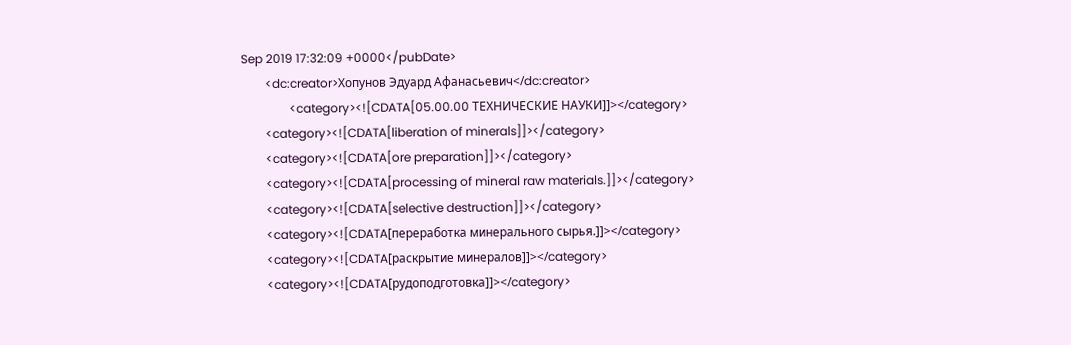Sep 2019 17:32:09 +0000</pubDate>
        <dc:creator>Хопунов Эдуард Афанасьевич</dc:creator>
                <category><![CDATA[05.00.00 ТЕХНИЧЕСКИЕ НАУКИ]]></category>
        <category><![CDATA[liberation of minerals]]></category>
        <category><![CDATA[ore preparation]]></category>
        <category><![CDATA[processing of mineral raw materials.]]></category>
        <category><![CDATA[selective destruction]]></category>
        <category><![CDATA[переработка минерального сырья.]]></category>
        <category><![CDATA[раскрытие минералов]]></category>
        <category><![CDATA[рудоподготовка]]></category>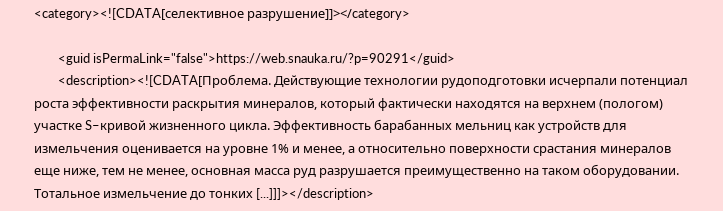<category><![CDATA[селективное разрушение]]></category>

        <guid isPermaLink="false">https://web.snauka.ru/?p=90291</guid>
        <description><![CDATA[Проблема. Действующие технологии рудоподготовки исчерпали потенциал роста эффективности раскрытия минералов, который фактически находятся на верхнем (пологом) участке S–кривой жизненного цикла. Эффективность барабанных мельниц как устройств для измельчения оценивается на уровне 1% и менее, а относительно поверхности срастания минералов еще ниже, тем не менее, основная масса руд разрушается преимущественно на таком оборудовании. Тотальное измельчение до тонких [...]]]></description>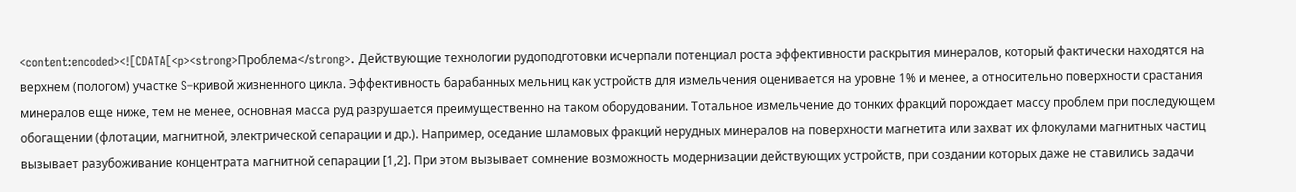<content:encoded><![CDATA[<p><strong>Проблема</strong>. Действующие технологии рудоподготовки исчерпали потенциал роста эффективности раскрытия минералов, который фактически находятся на верхнем (пологом) участке S–кривой жизненного цикла. Эффективность барабанных мельниц как устройств для измельчения оценивается на уровне 1% и менее, а относительно поверхности срастания минералов еще ниже, тем не менее, основная масса руд разрушается преимущественно на таком оборудовании. Тотальное измельчение до тонких фракций порождает массу проблем при последующем обогащении (флотации, магнитной, электрической сепарации и др.). Например, оседание шламовых фракций нерудных минералов на поверхности магнетита или захват их флокулами магнитных частиц вызывает разубоживание концентрата магнитной сепарации [1,2]. При этом вызывает сомнение возможность модернизации действующих устройств, при создании которых даже не ставились задачи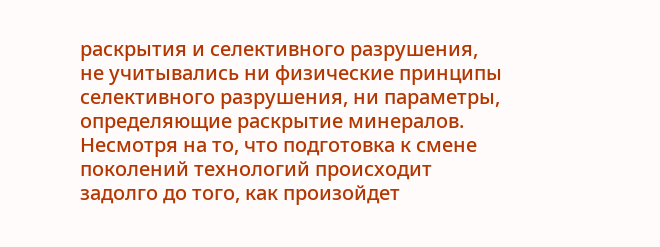раскрытия и селективного разрушения, не учитывались ни физические принципы селективного разрушения, ни параметры, определяющие раскрытие минералов. Несмотря на то, что подготовка к смене поколений технологий происходит задолго до того, как произойдет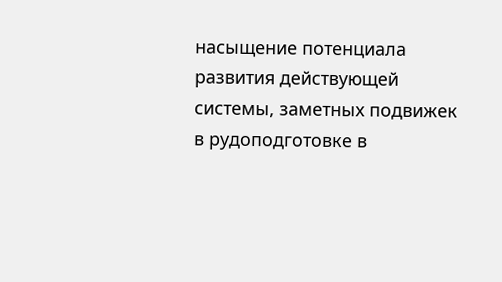насыщение потенциала развития действующей системы, заметных подвижек в рудоподготовке в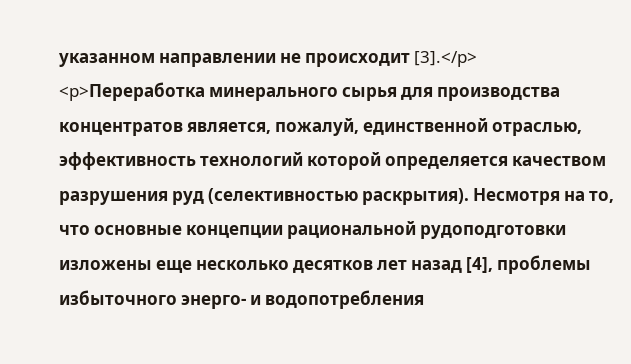указанном направлении не происходит [3].</p>
<p>Переработка минерального сырья для производства концентратов является, пожалуй, единственной отраслью, эффективность технологий которой определяется качеством разрушения руд (селективностью раскрытия). Несмотря на то, что основные концепции рациональной рудоподготовки изложены еще несколько десятков лет назад [4], проблемы избыточного энерго- и водопотребления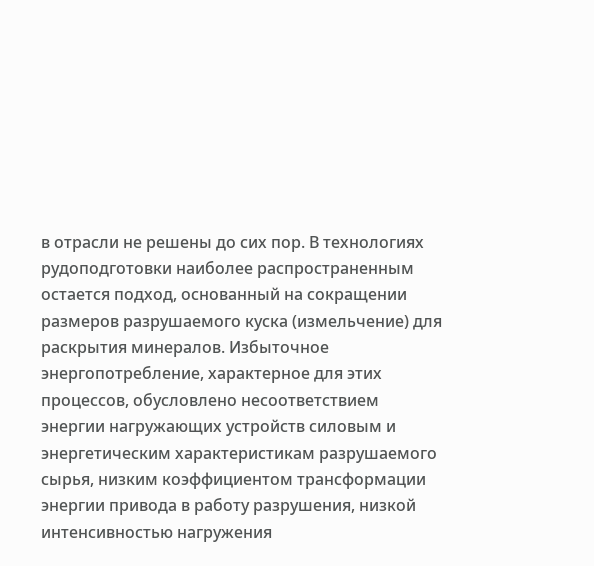в отрасли не решены до сих пор. В технологиях рудоподготовки наиболее распространенным остается подход, основанный на сокращении размеров разрушаемого куска (измельчение) для раскрытия минералов. Избыточное энергопотребление, характерное для этих процессов, обусловлено несоответствием энергии нагружающих устройств силовым и энергетическим характеристикам разрушаемого сырья, низким коэффициентом трансформации энергии привода в работу разрушения, низкой интенсивностью нагружения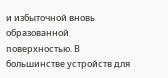и избыточной вновь образованной поверхностью. В большинстве устройств для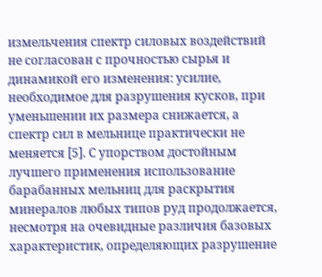измельчения спектр силовых воздействий не согласован с прочностью сырья и динамикой его изменения: усилие, необходимое для разрушения кусков, при уменьшении их размера снижается, а спектр сил в мельнице практически не меняется [5]. С упорством достойным лучшего применения использование барабанных мельниц для раскрытия минералов любых типов руд продолжается, несмотря на очевидные различия базовых характеристик, определяющих разрушение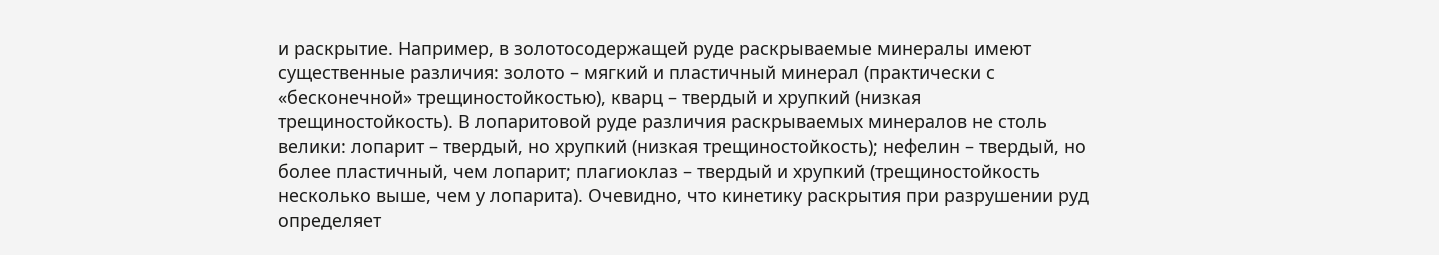и раскрытие. Например, в золотосодержащей руде раскрываемые минералы имеют существенные различия: золото – мягкий и пластичный минерал (практически с «бесконечной» трещиностойкостью), кварц – твердый и хрупкий (низкая трещиностойкость). В лопаритовой руде различия раскрываемых минералов не столь велики: лопарит – твердый, но хрупкий (низкая трещиностойкость); нефелин – твердый, но более пластичный, чем лопарит; плагиоклаз – твердый и хрупкий (трещиностойкость несколько выше, чем у лопарита). Очевидно, что кинетику раскрытия при разрушении руд определяет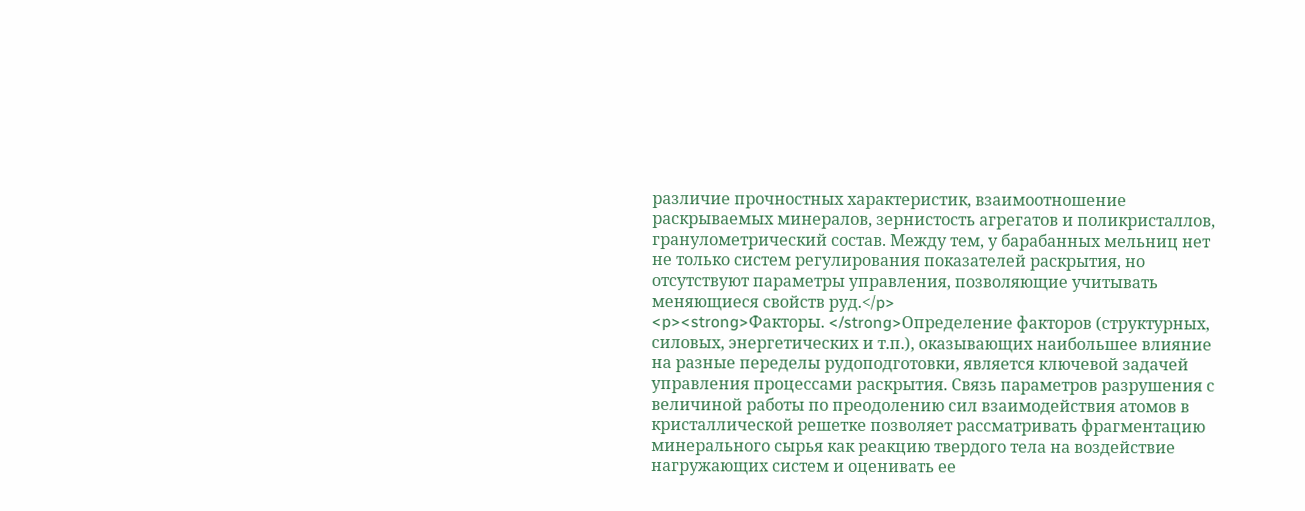различие прочностных характеристик, взаимоотношение раскрываемых минералов, зернистость агрегатов и поликристаллов, гранулометрический состав. Между тем, у барабанных мельниц нет не только систем регулирования показателей раскрытия, но отсутствуют параметры управления, позволяющие учитывать меняющиеся свойств руд.</p>
<p><strong>Факторы. </strong>Определение факторов (структурных, силовых, энергетических и т.п.), оказывающих наибольшее влияние на разные переделы рудоподготовки, является ключевой задачей управления процессами раскрытия. Связь параметров разрушения с величиной работы по преодолению сил взаимодействия атомов в кристаллической решетке позволяет рассматривать фрагментацию минерального сырья как реакцию твердого тела на воздействие нагружающих систем и оценивать ее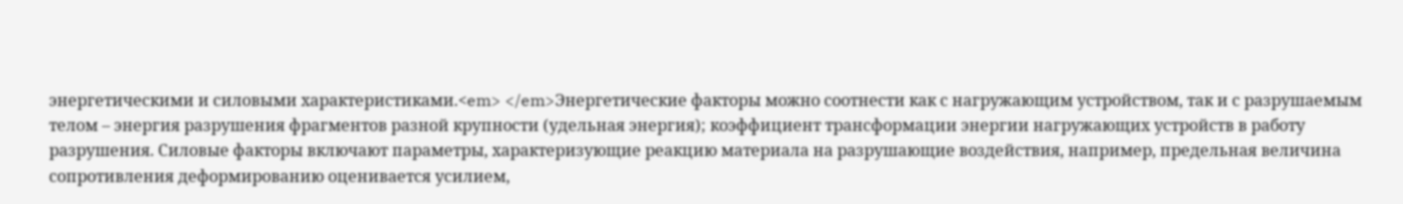энергетическими и силовыми характеристиками.<em> </em>Энергетические факторы можно соотнести как с нагружающим устройством, так и с разрушаемым телом – энергия разрушения фрагментов разной крупности (удельная энергия); коэффициент трансформации энергии нагружающих устройств в работу разрушения. Силовые факторы включают параметры, характеризующие реакцию материала на разрушающие воздействия, например, предельная величина сопротивления деформированию оценивается усилием,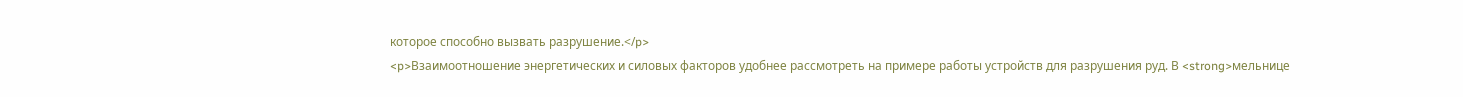которое способно вызвать разрушение.</p>
<p>Взаимоотношение энергетических и силовых факторов удобнее рассмотреть на примере работы устройств для разрушения руд. В <strong>мельнице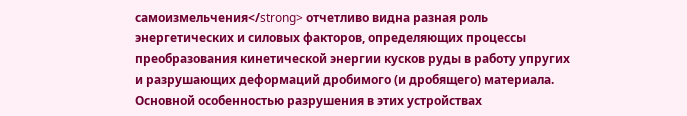самоизмельчения</strong> отчетливо видна разная роль энергетических и силовых факторов, определяющих процессы преобразования кинетической энергии кусков руды в работу упругих и разрушающих деформаций дробимого (и дробящего) материала. Основной особенностью разрушения в этих устройствах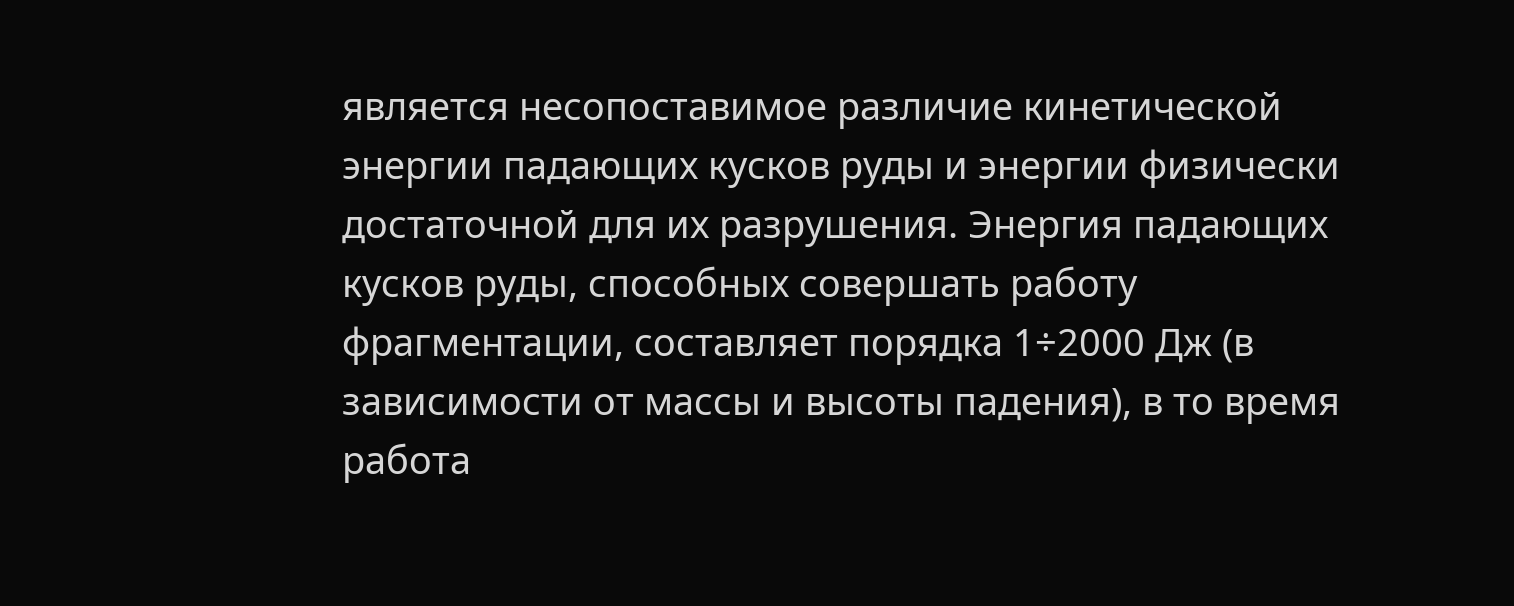является несопоставимое различие кинетической энергии падающих кусков руды и энергии физически достаточной для их разрушения. Энергия падающих кусков руды, способных совершать работу фрагментации, составляет порядка 1÷2000 Дж (в зависимости от массы и высоты падения), в то время работа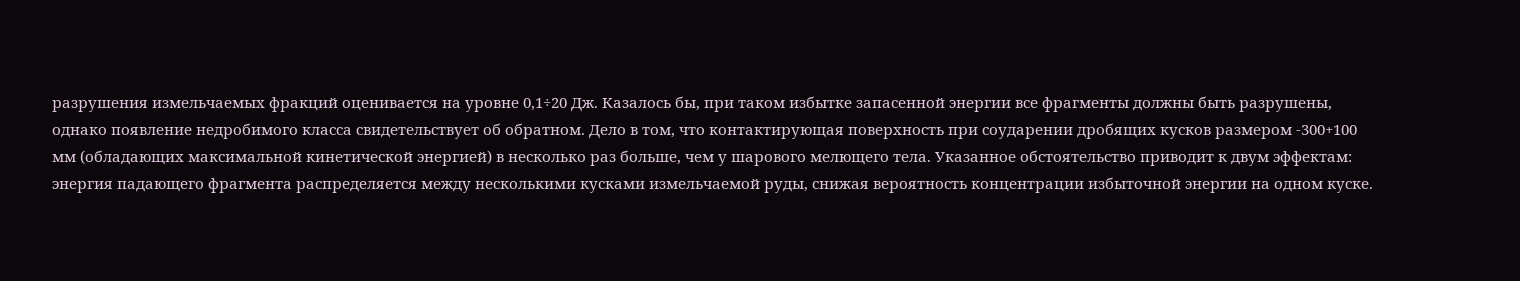разрушения измельчаемых фракций оценивается на уровне 0,1÷20 Дж. Казалось бы, при таком избытке запасенной энергии все фрагменты должны быть разрушены, однако появление недробимого класса свидетельствует об обратном. Дело в том, что контактирующая поверхность при соударении дробящих кусков размером -300+100 мм (обладающих максимальной кинетической энергией) в несколько раз больше, чем у шарового мелющего тела. Указанное обстоятельство приводит к двум эффектам: энергия падающего фрагмента распределяется между несколькими кусками измельчаемой руды, снижая вероятность концентрации избыточной энергии на одном куске.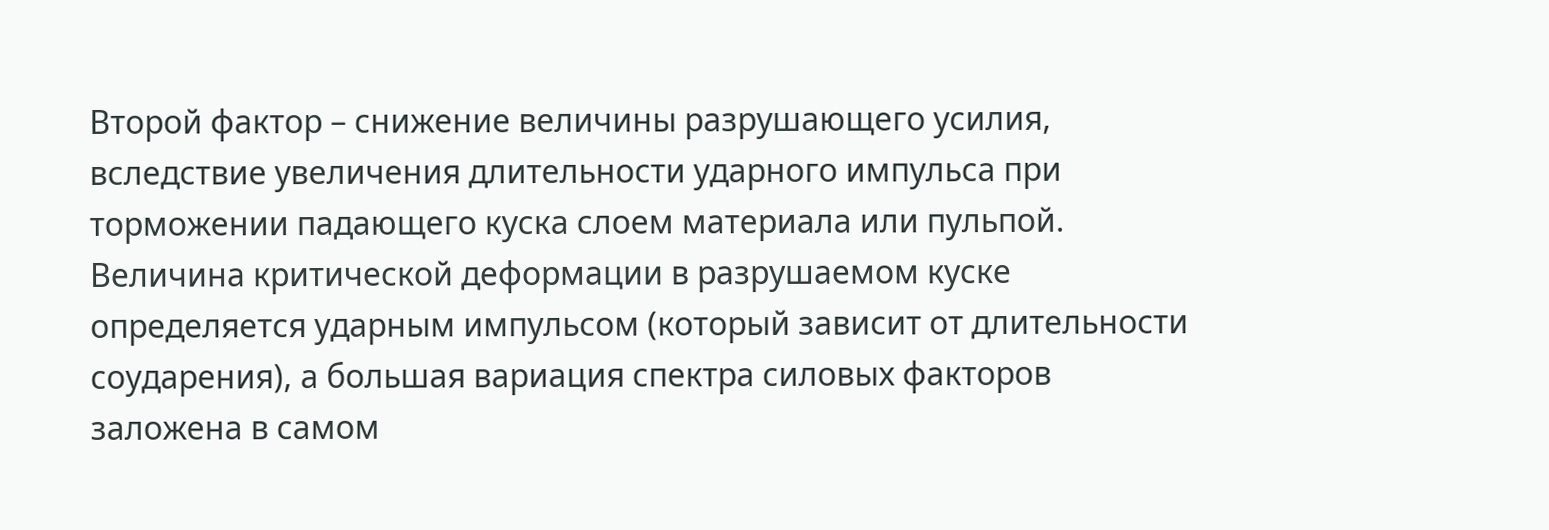Второй фактор – снижение величины разрушающего усилия, вследствие увеличения длительности ударного импульса при торможении падающего куска слоем материала или пульпой. Величина критической деформации в разрушаемом куске определяется ударным импульсом (который зависит от длительности соударения), а большая вариация спектра силовых факторов заложена в самом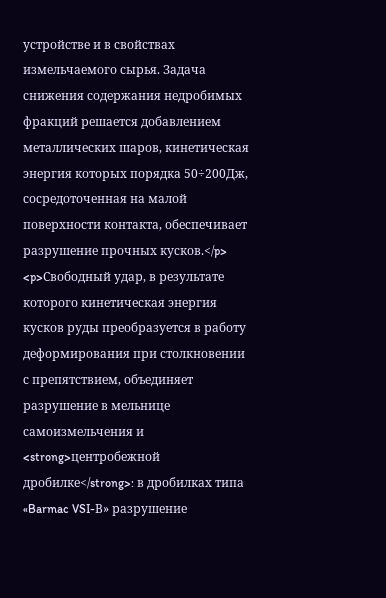устройстве и в свойствах измельчаемого сырья. Задача снижения содержания недробимых фракций решается добавлением металлических шаров, кинетическая энергия которых порядка 50÷200Дж, сосредоточенная на малой поверхности контакта, обеспечивает разрушение прочных кусков.</p>
<p>Свободный удар, в результате которого кинетическая энергия кусков руды преобразуется в работу деформирования при столкновении с препятствием, объединяет разрушение в мельнице самоизмельчения и <strong>центробежной дробилке</strong>: в дробилках типа «Barmac VSI-В» разрушение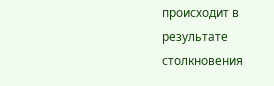происходит в результате столкновения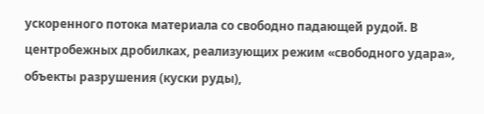ускоренного потока материала со свободно падающей рудой. В центробежных дробилках, реализующих режим «свободного удара», объекты разрушения (куски руды),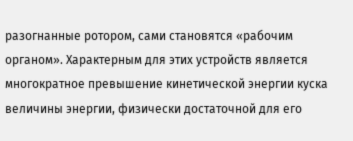разогнанные ротором, сами становятся «рабочим органом». Характерным для этих устройств является многократное превышение кинетической энергии куска величины энергии, физически достаточной для его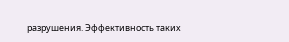разрушения. Эффективность таких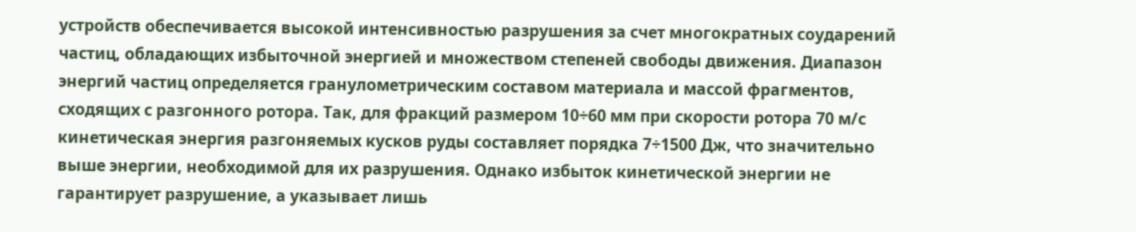устройств обеспечивается высокой интенсивностью разрушения за счет многократных соударений частиц, обладающих избыточной энергией и множеством степеней свободы движения. Диапазон энергий частиц определяется гранулометрическим составом материала и массой фрагментов, сходящих с разгонного ротора. Так, для фракций размером 10÷60 мм при скорости ротора 70 м/с кинетическая энергия разгоняемых кусков руды составляет порядка 7÷1500 Дж, что значительно выше энергии, необходимой для их разрушения. Однако избыток кинетической энергии не гарантирует разрушение, а указывает лишь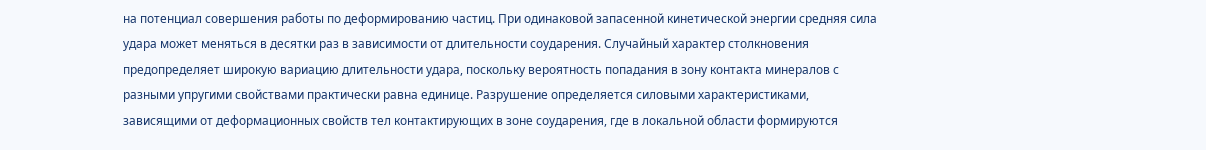на потенциал совершения работы по деформированию частиц. При одинаковой запасенной кинетической энергии средняя сила удара может меняться в десятки раз в зависимости от длительности соударения. Случайный характер столкновения предопределяет широкую вариацию длительности удара, поскольку вероятность попадания в зону контакта минералов с разными упругими свойствами практически равна единице. Разрушение определяется силовыми характеристиками, зависящими от деформационных свойств тел контактирующих в зоне соударения, где в локальной области формируются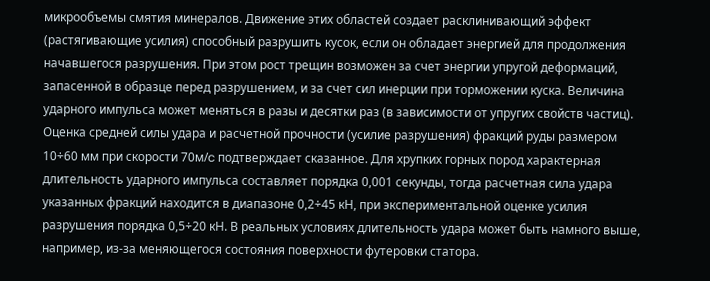микрообъемы смятия минералов. Движение этих областей создает расклинивающий эффект (растягивающие усилия) способный разрушить кусок, если он обладает энергией для продолжения начавшегося разрушения. При этом рост трещин возможен за счет энергии упругой деформаций, запасенной в образце перед разрушением, и за счет сил инерции при торможении куска. Величина ударного импульса может меняться в разы и десятки раз (в зависимости от упругих свойств частиц). Оценка средней силы удара и расчетной прочности (усилие разрушения) фракций руды размером 10÷60 мм при скорости 70м/c подтверждает сказанное. Для хрупких горных пород характерная длительность ударного импульса составляет порядка 0,001 секунды, тогда расчетная сила удара указанных фракций находится в диапазоне 0,2÷45 кН, при экспериментальной оценке усилия разрушения порядка 0,5÷20 кН. В реальных условиях длительность удара может быть намного выше, например, из-за меняющегося состояния поверхности футеровки статора.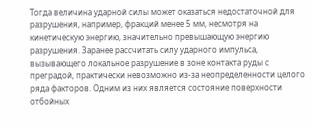Тогда величина ударной силы может оказаться недостаточной для разрушения, например, фракций менее 5 мм, несмотря на кинетическую энергию, значительно превышающую энергию разрушения. Заранее рассчитать силу ударного импульса, вызывающего локальное разрушение в зоне контакта руды с преградой, практически невозможно из-за неопределенности целого ряда факторов. Одним из них является состояние поверхности отбойных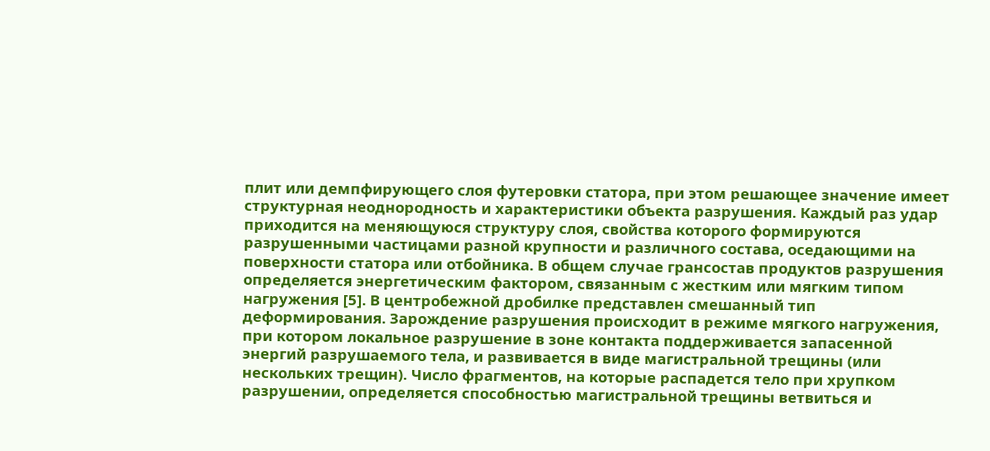плит или демпфирующего слоя футеровки статора, при этом решающее значение имеет структурная неоднородность и характеристики объекта разрушения. Каждый раз удар приходится на меняющуюся структуру слоя, свойства которого формируются разрушенными частицами разной крупности и различного состава, оседающими на поверхности статора или отбойника. В общем случае грансостав продуктов разрушения определяется энергетическим фактором, связанным с жестким или мягким типом нагружения [5]. В центробежной дробилке представлен смешанный тип деформирования. Зарождение разрушения происходит в режиме мягкого нагружения, при котором локальное разрушение в зоне контакта поддерживается запасенной энергий разрушаемого тела, и развивается в виде магистральной трещины (или нескольких трещин). Число фрагментов, на которые распадется тело при хрупком разрушении, определяется способностью магистральной трещины ветвиться и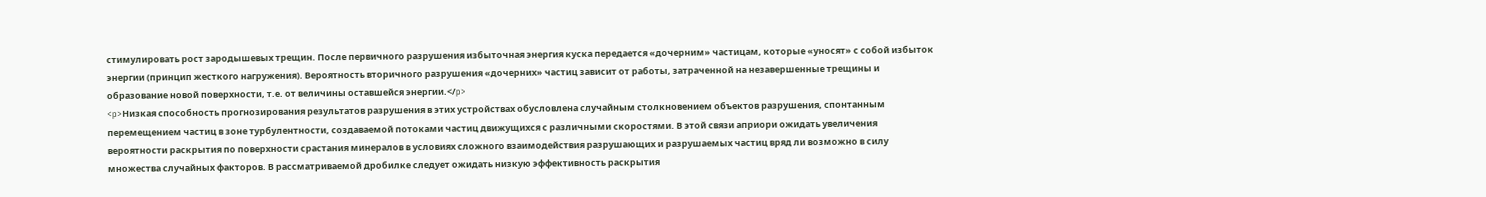стимулировать рост зародышевых трещин. После первичного разрушения избыточная энергия куска передается «дочерним» частицам, которые «уносят» с собой избыток энергии (принцип жесткого нагружения). Вероятность вторичного разрушения «дочерних» частиц зависит от работы, затраченной на незавершенные трещины и образование новой поверхности, т.е. от величины оставшейся энергии.</p>
<p>Низкая способность прогнозирования результатов разрушения в этих устройствах обусловлена случайным столкновением объектов разрушения, спонтанным перемещением частиц в зоне турбулентности, создаваемой потоками частиц движущихся с различными скоростями. В этой связи априори ожидать увеличения вероятности раскрытия по поверхности срастания минералов в условиях сложного взаимодействия разрушающих и разрушаемых частиц вряд ли возможно в силу множества случайных факторов. В рассматриваемой дробилке следует ожидать низкую эффективность раскрытия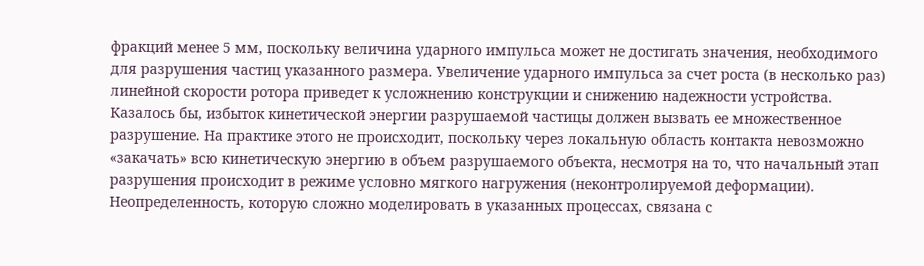фракций менее 5 мм, поскольку величина ударного импульса может не достигать значения, необходимого для разрушения частиц указанного размера. Увеличение ударного импульса за счет роста (в несколько раз) линейной скорости ротора приведет к усложнению конструкции и снижению надежности устройства. Казалось бы, избыток кинетической энергии разрушаемой частицы должен вызвать ее множественное разрушение. На практике этого не происходит, поскольку через локальную область контакта невозможно «закачать» всю кинетическую энергию в объем разрушаемого объекта, несмотря на то, что начальный этап разрушения происходит в режиме условно мягкого нагружения (неконтролируемой деформации). Неопределенность, которую сложно моделировать в указанных процессах, связана с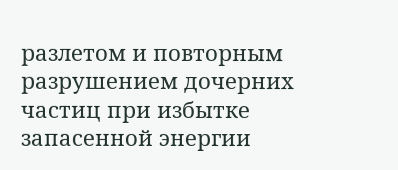разлетом и повторным разрушением дочерних частиц при избытке запасенной энергии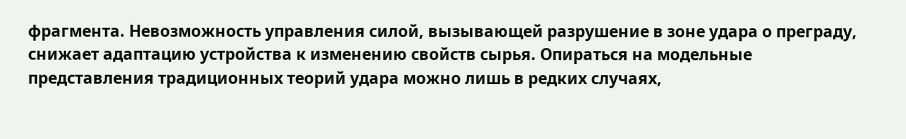фрагмента. Невозможность управления силой, вызывающей разрушение в зоне удара о преграду, снижает адаптацию устройства к изменению свойств сырья. Опираться на модельные представления традиционных теорий удара можно лишь в редких случаях,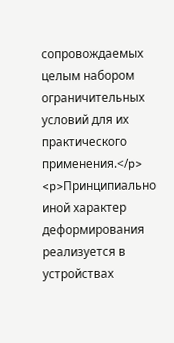сопровождаемых целым набором ограничительных условий для их практического применения.</p>
<p>Принципиально иной характер деформирования реализуется в устройствах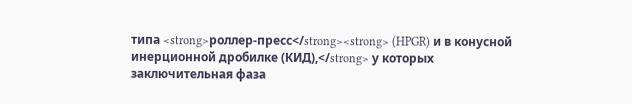типа <strong>роллер-пресс</strong><strong> (HPGR) и в конусной инерционной дробилке (КИД),</strong> у которых заключительная фаза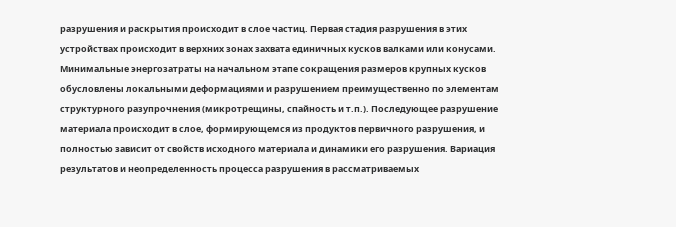разрушения и раскрытия происходит в слое частиц. Первая стадия разрушения в этих устройствах происходит в верхних зонах захвата единичных кусков валками или конусами. Минимальные энергозатраты на начальном этапе сокращения размеров крупных кусков обусловлены локальными деформациями и разрушением преимущественно по элементам структурного разупрочнения (микротрещины, спайность и т.п.). Последующее разрушение материала происходит в слое, формирующемся из продуктов первичного разрушения, и полностью зависит от свойств исходного материала и динамики его разрушения. Вариация результатов и неопределенность процесса разрушения в рассматриваемых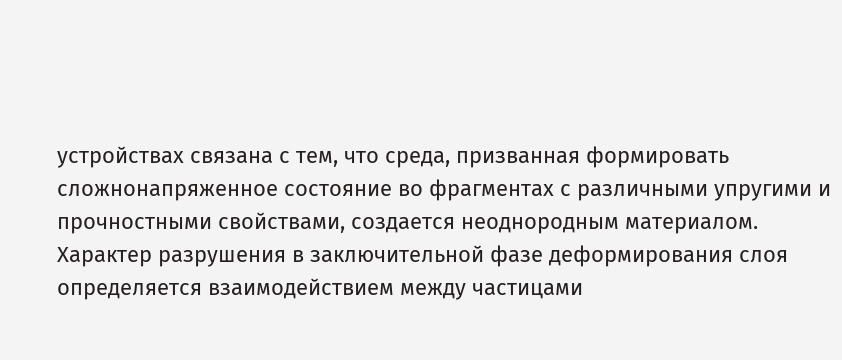устройствах связана с тем, что среда, призванная формировать сложнонапряженное состояние во фрагментах с различными упругими и прочностными свойствами, создается неоднородным материалом. Характер разрушения в заключительной фазе деформирования слоя определяется взаимодействием между частицами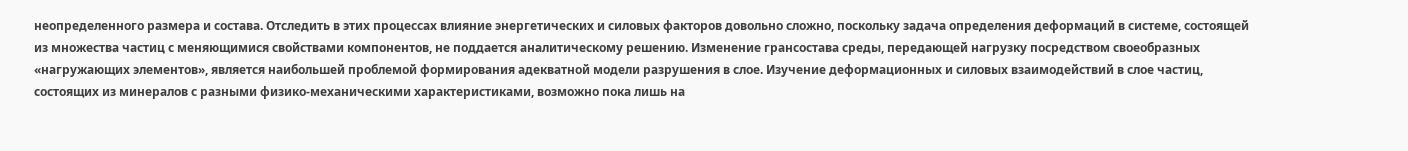неопределенного размера и состава. Отследить в этих процессах влияние энергетических и силовых факторов довольно сложно, поскольку задача определения деформаций в системе, состоящей из множества частиц с меняющимися свойствами компонентов, не поддается аналитическому решению. Изменение грансостава среды, передающей нагрузку посредством своеобразных «нагружающих элементов», является наибольшей проблемой формирования адекватной модели разрушения в слое. Изучение деформационных и силовых взаимодействий в слое частиц, состоящих из минералов с разными физико-механическими характеристиками, возможно пока лишь на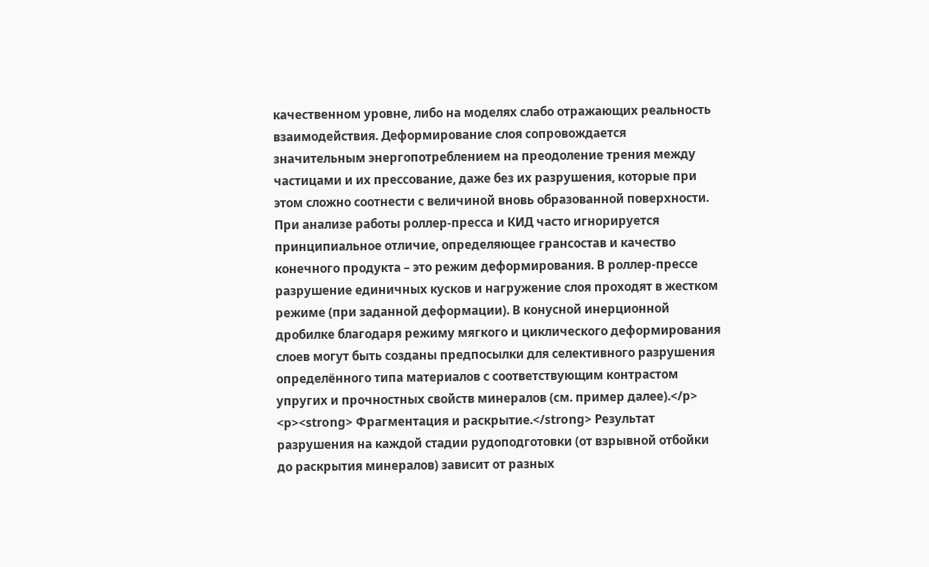качественном уровне, либо на моделях слабо отражающих реальность взаимодействия. Деформирование слоя сопровождается значительным энергопотреблением на преодоление трения между частицами и их прессование, даже без их разрушения, которые при этом сложно соотнести с величиной вновь образованной поверхности. При анализе работы роллер-пресса и КИД часто игнорируется принципиальное отличие, определяющее грансостав и качество конечного продукта – это режим деформирования. В роллер-прессе разрушение единичных кусков и нагружение слоя проходят в жестком режиме (при заданной деформации). В конусной инерционной дробилке благодаря режиму мягкого и циклического деформирования слоев могут быть созданы предпосылки для селективного разрушения определённого типа материалов с соответствующим контрастом упругих и прочностных свойств минералов (см. пример далее).</p>
<p><strong> Фрагментация и раскрытие.</strong> Результат разрушения на каждой стадии рудоподготовки (от взрывной отбойки до раскрытия минералов) зависит от разных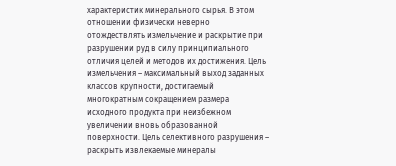характеристик минерального сырья. В этом отношении физически неверно отождествлять измельчение и раскрытие при разрушении руд в силу принципиального отличия целей и методов их достижения. Цель измельчения – максимальный выход заданных классов крупности, достигаемый многократным сокращением размера исходного продукта при неизбежном увеличении вновь образованной поверхности. Цель селективного разрушения – раскрыть извлекаемые минералы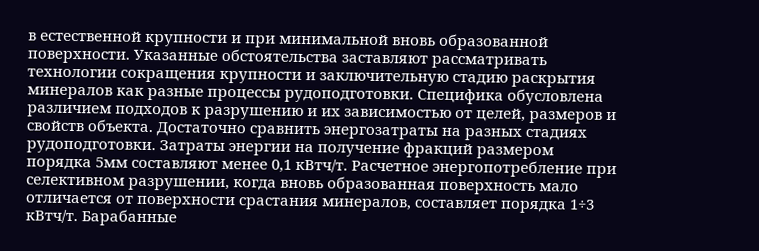в естественной крупности и при минимальной вновь образованной поверхности. Указанные обстоятельства заставляют рассматривать технологии сокращения крупности и заключительную стадию раскрытия минералов как разные процессы рудоподготовки. Специфика обусловлена различием подходов к разрушению и их зависимостью от целей, размеров и свойств объекта. Достаточно сравнить энергозатраты на разных стадиях рудоподготовки. Затраты энергии на получение фракций размером порядка 5мм составляют менее 0,1 кВтч/т. Расчетное энергопотребление при селективном разрушении, когда вновь образованная поверхность мало отличается от поверхности срастания минералов, составляет порядка 1÷3 кВтч/т. Барабанные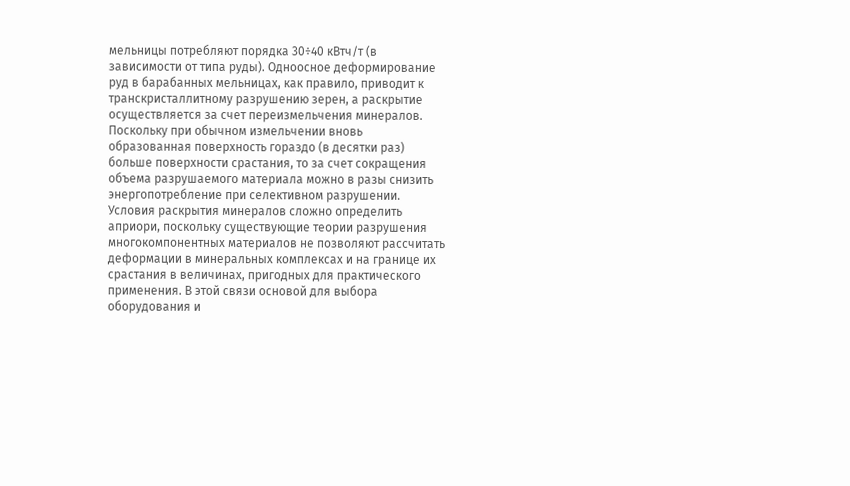мельницы потребляют порядка 30÷40 кВтч/т (в зависимости от типа руды). Одноосное деформирование руд в барабанных мельницах, как правило, приводит к транскристаллитному разрушению зерен, а раскрытие осуществляется за счет переизмельчения минералов. Поскольку при обычном измельчении вновь образованная поверхность гораздо (в десятки раз) больше поверхности срастания, то за счет сокращения объема разрушаемого материала можно в разы снизить энергопотребление при селективном разрушении. Условия раскрытия минералов сложно определить априори, поскольку существующие теории разрушения многокомпонентных материалов не позволяют рассчитать деформации в минеральных комплексах и на границе их срастания в величинах, пригодных для практического применения. В этой связи основой для выбора оборудования и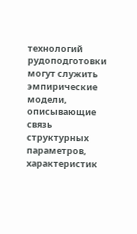технологий рудоподготовки могут служить эмпирические модели, описывающие связь структурных параметров, характеристик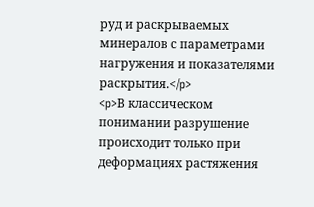руд и раскрываемых минералов с параметрами нагружения и показателями раскрытия.</p>
<p>В классическом понимании разрушение происходит только при деформациях растяжения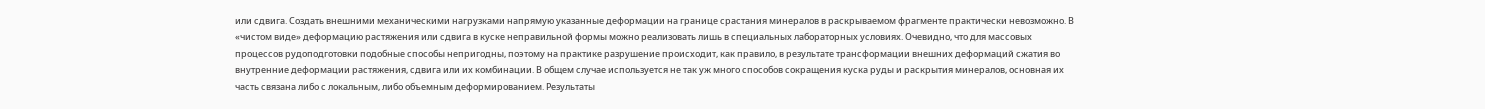или сдвига. Создать внешними механическими нагрузками напрямую указанные деформации на границе срастания минералов в раскрываемом фрагменте практически невозможно. В «чистом виде» деформацию растяжения или сдвига в куске неправильной формы можно реализовать лишь в специальных лабораторных условиях. Очевидно, что для массовых процессов рудоподготовки подобные способы непригодны, поэтому на практике разрушение происходит, как правило, в результате трансформации внешних деформаций сжатия во внутренние деформации растяжения, сдвига или их комбинации. В общем случае используется не так уж много способов сокращения куска руды и раскрытия минералов, основная их часть связана либо с локальным, либо объемным деформированием. Результаты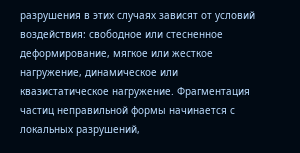разрушения в этих случаях зависят от условий воздействия: свободное или стесненное деформирование, мягкое или жесткое нагружение, динамическое или квазистатическое нагружение. Фрагментация частиц неправильной формы начинается с локальных разрушений,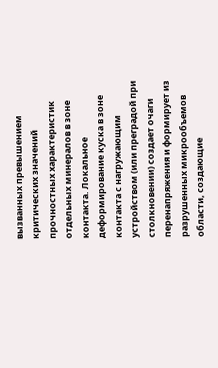вызванных превышением критических значений прочностных характеристик отдельных минералов в зоне контакта. Локальное деформирование куска в зоне контакта с нагружающим устройством (или преградой при столкновении) создает очаги перенапряжения и формирует из разрушенных микрообъемов области, создающие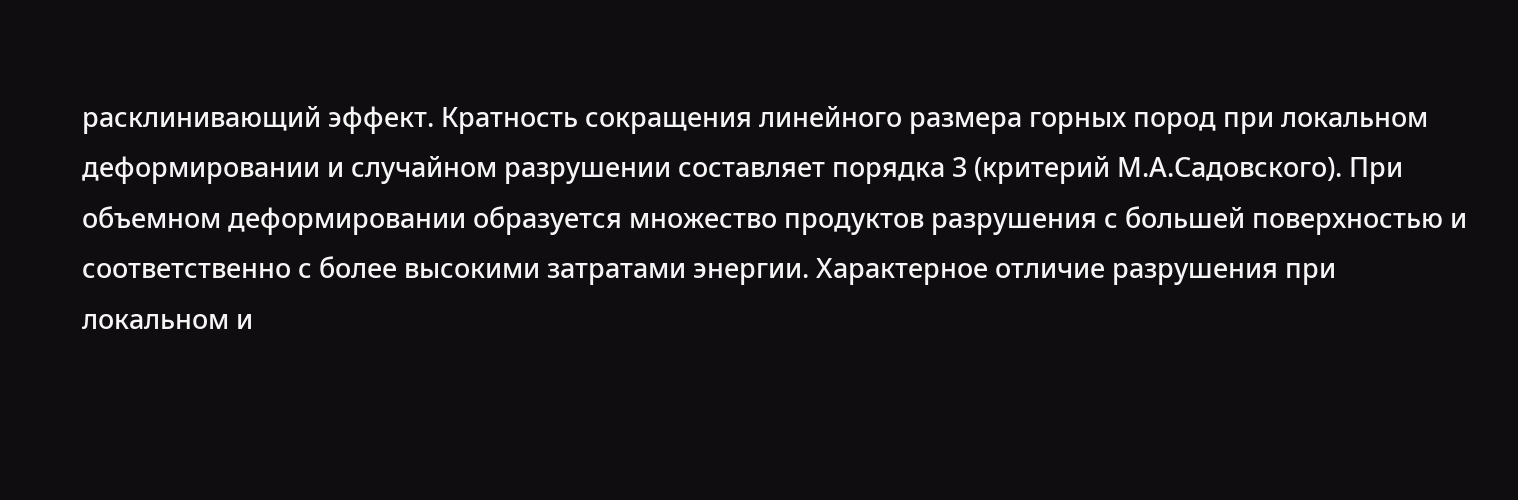расклинивающий эффект. Кратность сокращения линейного размера горных пород при локальном деформировании и случайном разрушении составляет порядка 3 (критерий М.А.Садовского). При объемном деформировании образуется множество продуктов разрушения с большей поверхностью и соответственно с более высокими затратами энергии. Характерное отличие разрушения при локальном и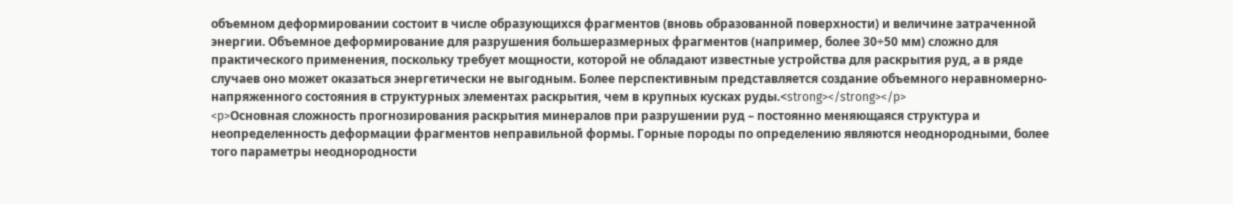объемном деформировании состоит в числе образующихся фрагментов (вновь образованной поверхности) и величине затраченной энергии. Объемное деформирование для разрушения большеразмерных фрагментов (например, более 30÷50 мм) сложно для практического применения, поскольку требует мощности, которой не обладают известные устройства для раскрытия руд, а в ряде случаев оно может оказаться энергетически не выгодным. Более перспективным представляется создание объемного неравномерно-напряженного состояния в структурных элементах раскрытия, чем в крупных кусках руды.<strong></strong></p>
<p>Основная сложность прогнозирования раскрытия минералов при разрушении руд – постоянно меняющаяся структура и неопределенность деформации фрагментов неправильной формы. Горные породы по определению являются неоднородными, более того параметры неоднородности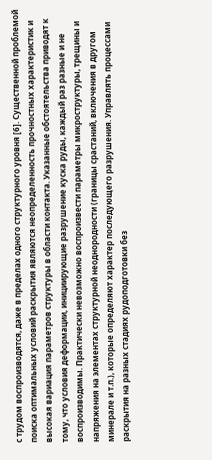с трудом воспроизводятся, даже в пределах одного структурного уровня [6]. Существенной проблемой поиска оптимальных условий раскрытия являются неопределенность прочностных характеристик и высокая вариация параметров структуры в области контакта. Указанные обстоятельства приводят к тому, что условия деформации, инициирующие разрушение куска руды, каждый раз разные и не воспроизводимы. Практически невозможно воспроизвести параметры микроструктуры, трещины и напряжения на элементах структурной неоднородности (границы срастаний, включения в другом минерале и т.п.), которые определяют характер последующего разрушения. Управлять процессами раскрытия на разных стадиях рудоподготовки без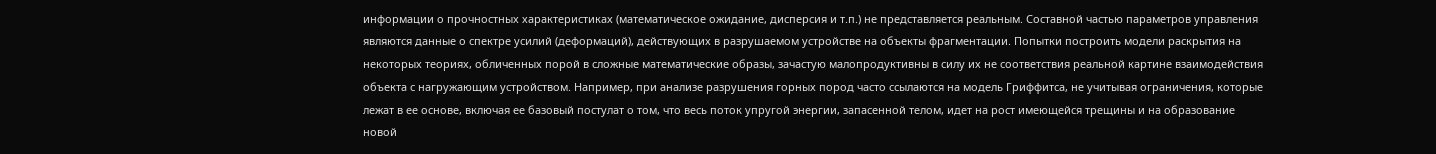информации о прочностных характеристиках (математическое ожидание, дисперсия и т.п.) не представляется реальным. Составной частью параметров управления являются данные о спектре усилий (деформаций), действующих в разрушаемом устройстве на объекты фрагментации. Попытки построить модели раскрытия на некоторых теориях, обличенных порой в сложные математические образы, зачастую малопродуктивны в силу их не соответствия реальной картине взаимодействия объекта с нагружающим устройством. Например, при анализе разрушения горных пород часто ссылаются на модель Гриффитса, не учитывая ограничения, которые лежат в ее основе, включая ее базовый постулат о том, что весь поток упругой энергии, запасенной телом, идет на рост имеющейся трещины и на образование новой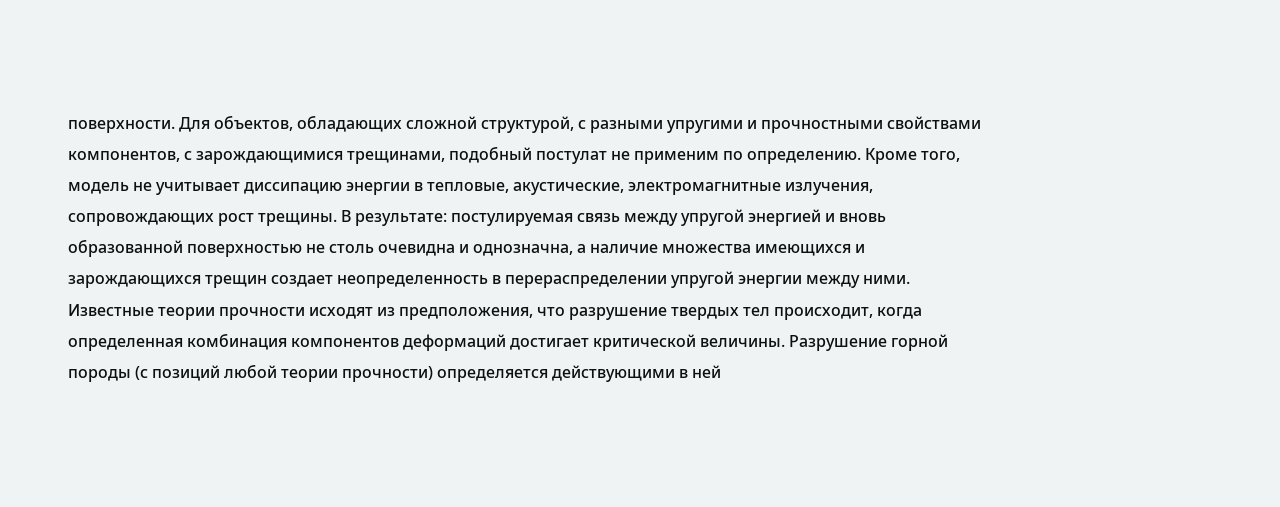поверхности. Для объектов, обладающих сложной структурой, с разными упругими и прочностными свойствами компонентов, с зарождающимися трещинами, подобный постулат не применим по определению. Кроме того, модель не учитывает диссипацию энергии в тепловые, акустические, электромагнитные излучения, сопровождающих рост трещины. В результате: постулируемая связь между упругой энергией и вновь образованной поверхностью не столь очевидна и однозначна, а наличие множества имеющихся и зарождающихся трещин создает неопределенность в перераспределении упругой энергии между ними. Известные теории прочности исходят из предположения, что разрушение твердых тел происходит, когда определенная комбинация компонентов деформаций достигает критической величины. Разрушение горной породы (с позиций любой теории прочности) определяется действующими в ней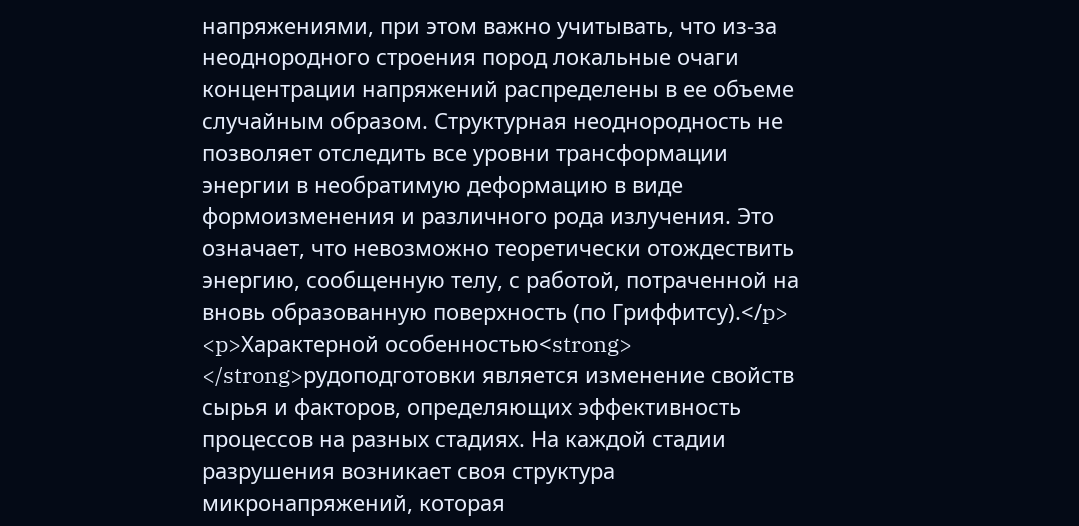напряжениями, при этом важно учитывать, что из-за неоднородного строения пород локальные очаги концентрации напряжений распределены в ее объеме случайным образом. Структурная неоднородность не позволяет отследить все уровни трансформации энергии в необратимую деформацию в виде формоизменения и различного рода излучения. Это означает, что невозможно теоретически отождествить энергию, сообщенную телу, с работой, потраченной на вновь образованную поверхность (по Гриффитсу).</p>
<p>Характерной особенностью<strong> </strong>рудоподготовки является изменение свойств сырья и факторов, определяющих эффективность процессов на разных стадиях. На каждой стадии разрушения возникает своя структура микронапряжений, которая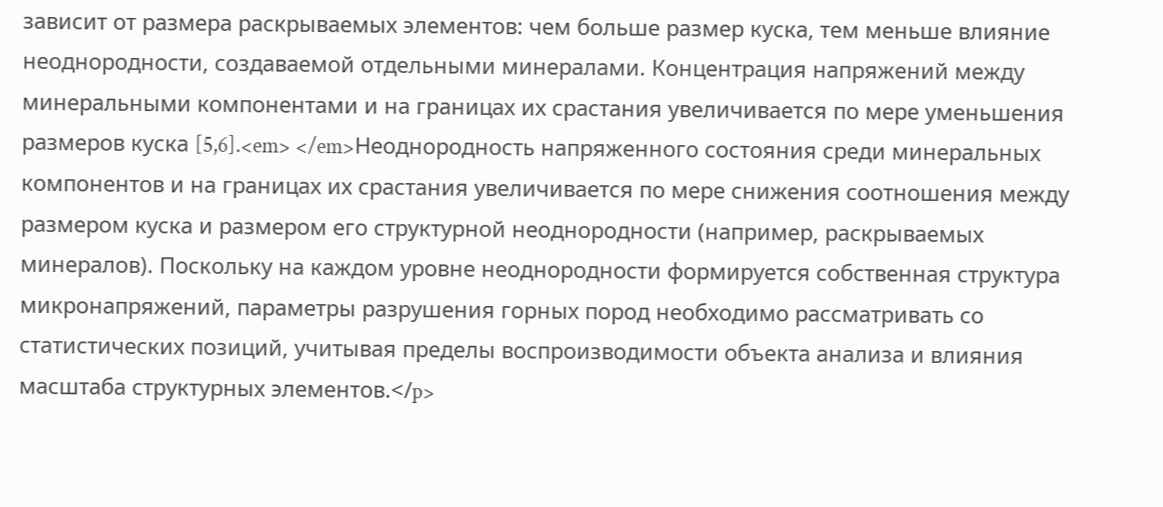зависит от размера раскрываемых элементов: чем больше размер куска, тем меньше влияние неоднородности, создаваемой отдельными минералами. Концентрация напряжений между минеральными компонентами и на границах их срастания увеличивается по мере уменьшения размеров куска [5,6].<em> </em>Неоднородность напряженного состояния среди минеральных компонентов и на границах их срастания увеличивается по мере снижения соотношения между размером куска и размером его структурной неоднородности (например, раскрываемых минералов). Поскольку на каждом уровне неоднородности формируется собственная структура микронапряжений, параметры разрушения горных пород необходимо рассматривать со статистических позиций, учитывая пределы воспроизводимости объекта анализа и влияния масштаба структурных элементов.</p>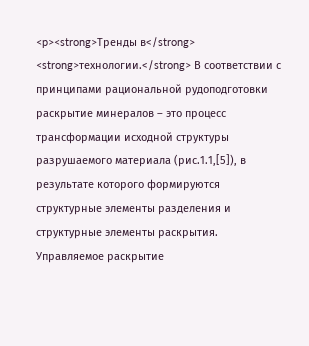<p><strong>Тренды в</strong> <strong>технологии.</strong> В соответствии с принципами рациональной рудоподготовки раскрытие минералов – это процесс трансформации исходной структуры разрушаемого материала (рис.1.1,[5]), в результате которого формируются структурные элементы разделения и структурные элементы раскрытия. Управляемое раскрытие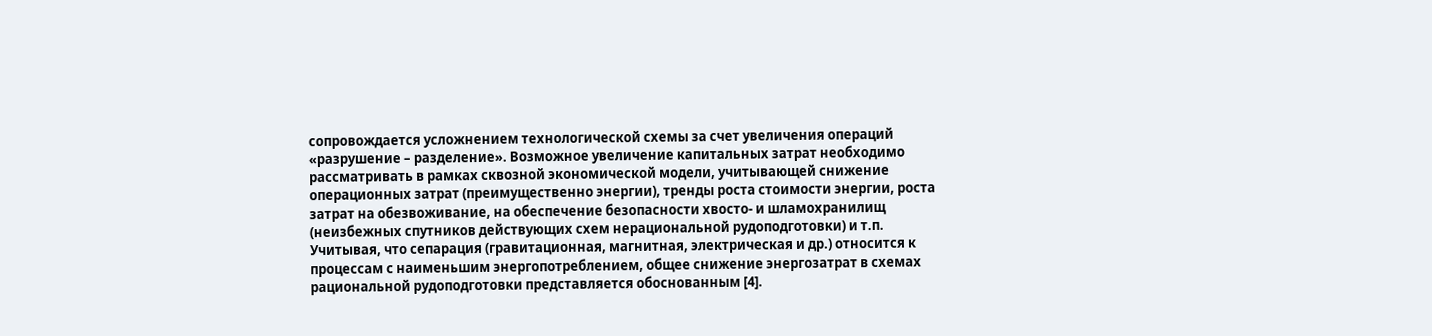сопровождается усложнением технологической схемы за счет увеличения операций «разрушение – разделение». Возможное увеличение капитальных затрат необходимо рассматривать в рамках сквозной экономической модели, учитывающей снижение операционных затрат (преимущественно энергии), тренды роста стоимости энергии, роста затрат на обезвоживание, на обеспечение безопасности хвосто- и шламохранилищ (неизбежных спутников действующих схем нерациональной рудоподготовки) и т.п. Учитывая, что сепарация (гравитационная, магнитная, электрическая и др.) относится к процессам с наименьшим энергопотреблением, общее снижение энергозатрат в схемах рациональной рудоподготовки представляется обоснованным [4].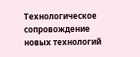Технологическое сопровождение новых технологий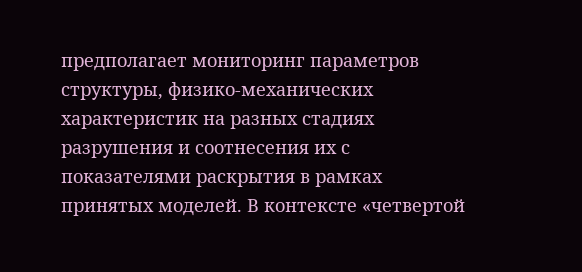предполагает мониторинг параметров структуры, физико-механических характеристик на разных стадиях разрушения и соотнесения их с показателями раскрытия в рамках принятых моделей. В контексте «четвертой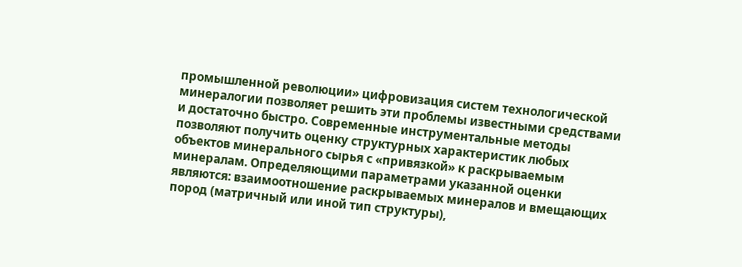промышленной революции» цифровизация систем технологической минералогии позволяет решить эти проблемы известными средствами и достаточно быстро. Современные инструментальные методы позволяют получить оценку структурных характеристик любых объектов минерального сырья с «привязкой» к раскрываемым минералам. Определяющими параметрами указанной оценки являются: взаимоотношение раскрываемых минералов и вмещающих пород (матричный или иной тип структуры),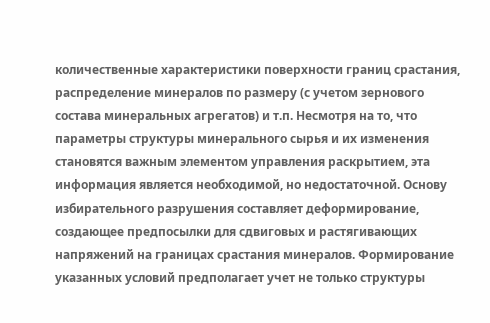количественные характеристики поверхности границ срастания, распределение минералов по размеру (с учетом зернового состава минеральных агрегатов) и т.п. Несмотря на то, что параметры структуры минерального сырья и их изменения становятся важным элементом управления раскрытием, эта информация является необходимой, но недостаточной. Основу избирательного разрушения составляет деформирование, создающее предпосылки для сдвиговых и растягивающих напряжений на границах срастания минералов. Формирование указанных условий предполагает учет не только структуры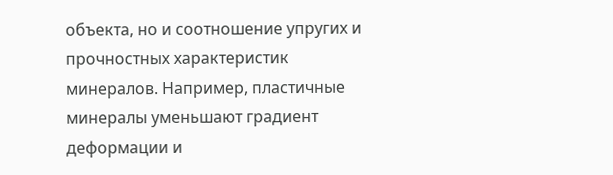объекта, но и соотношение упругих и прочностных характеристик минералов. Например, пластичные минералы уменьшают градиент деформации и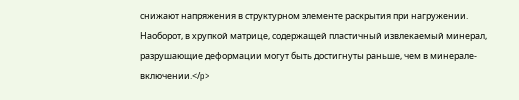снижают напряжения в структурном элементе раскрытия при нагружении. Наоборот, в хрупкой матрице, содержащей пластичный извлекаемый минерал, разрушающие деформации могут быть достигнуты раньше, чем в минерале-включении.</p>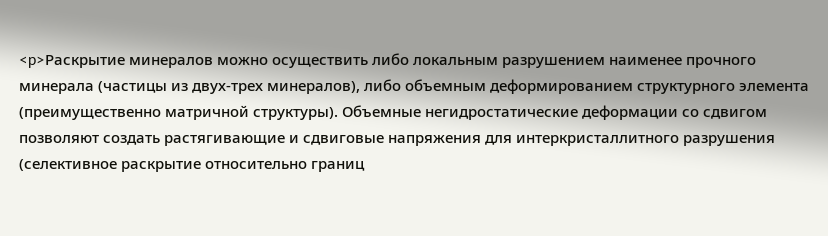<p>Раскрытие минералов можно осуществить либо локальным разрушением наименее прочного минерала (частицы из двух-трех минералов), либо объемным деформированием структурного элемента (преимущественно матричной структуры). Объемные негидростатические деформации со сдвигом позволяют создать растягивающие и сдвиговые напряжения для интеркристаллитного разрушения (селективное раскрытие относительно границ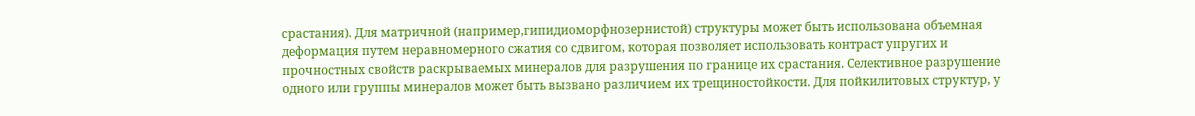срастания). Для матричной (например,гипидиоморфнозернистой) структуры может быть использована объемная деформация путем неравномерного сжатия со сдвигом, которая позволяет использовать контраст упругих и прочностных свойств раскрываемых минералов для разрушения по границе их срастания. Селективное разрушение одного или группы минералов может быть вызвано различием их трещиностойкости. Для пойкилитовых структур, у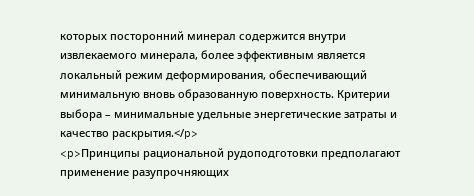которых посторонний минерал содержится внутри извлекаемого минерала, более эффективным является локальный режим деформирования, обеспечивающий минимальную вновь образованную поверхность. Критерии выбора – минимальные удельные энергетические затраты и качество раскрытия.</p>
<p>Принципы рациональной рудоподготовки предполагают применение разупрочняющих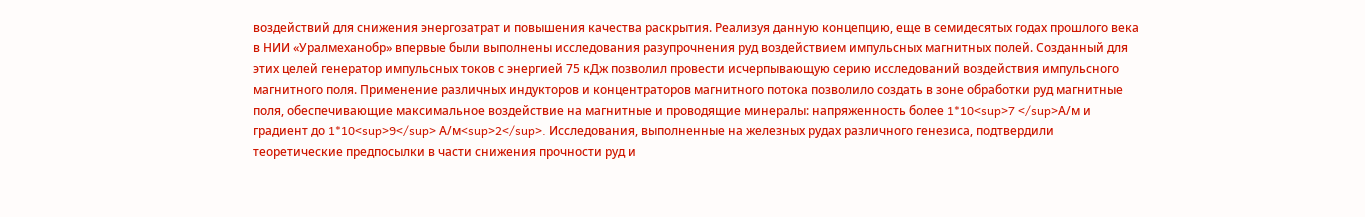воздействий для снижения энергозатрат и повышения качества раскрытия. Реализуя данную концепцию, еще в семидесятых годах прошлого века в НИИ «Уралмеханобр» впервые были выполнены исследования разупрочнения руд воздействием импульсных магнитных полей. Созданный для этих целей генератор импульсных токов с энергией 75 кДж позволил провести исчерпывающую серию исследований воздействия импульсного магнитного поля. Применение различных индукторов и концентраторов магнитного потока позволило создать в зоне обработки руд магнитные поля, обеспечивающие максимальное воздействие на магнитные и проводящие минералы: напряженность более 1*10<sup>7 </sup>А/м и градиент до 1*10<sup>9</sup> А/м<sup>2</sup>. Исследования, выполненные на железных рудах различного генезиса, подтвердили теоретические предпосылки в части снижения прочности руд и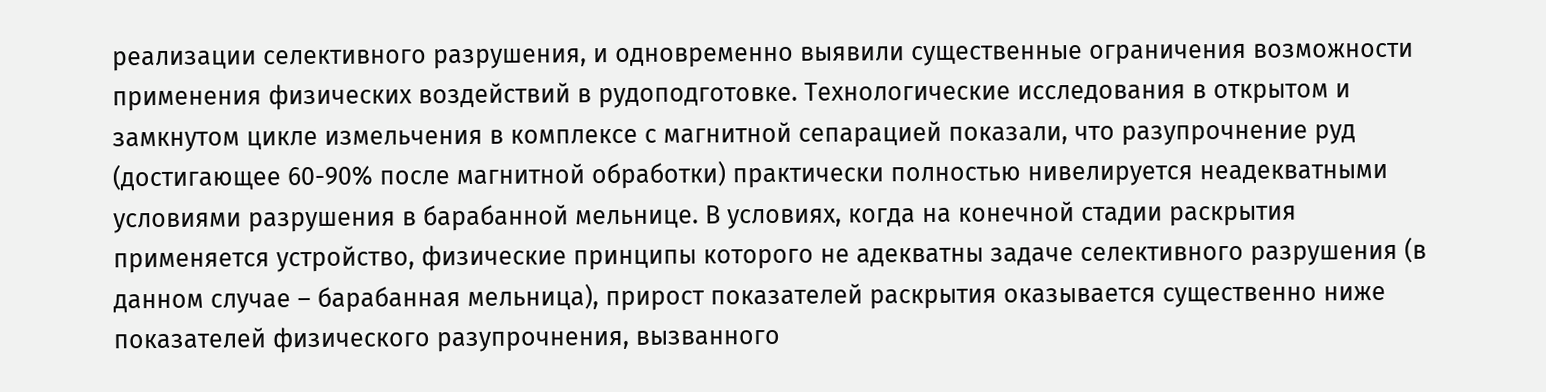реализации селективного разрушения, и одновременно выявили существенные ограничения возможности применения физических воздействий в рудоподготовке. Технологические исследования в открытом и замкнутом цикле измельчения в комплексе с магнитной сепарацией показали, что разупрочнение руд (достигающее 60-90% после магнитной обработки) практически полностью нивелируется неадекватными условиями разрушения в барабанной мельнице. В условиях, когда на конечной стадии раскрытия применяется устройство, физические принципы которого не адекватны задаче селективного разрушения (в данном случае – барабанная мельница), прирост показателей раскрытия оказывается существенно ниже показателей физического разупрочнения, вызванного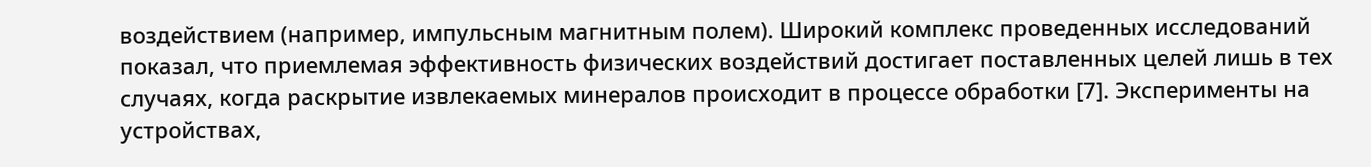воздействием (например, импульсным магнитным полем). Широкий комплекс проведенных исследований показал, что приемлемая эффективность физических воздействий достигает поставленных целей лишь в тех случаях, когда раскрытие извлекаемых минералов происходит в процессе обработки [7]. Эксперименты на устройствах,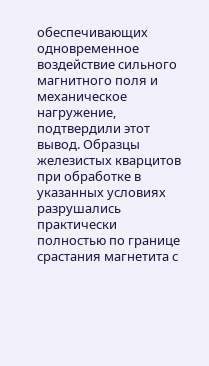обеспечивающих одновременное воздействие сильного магнитного поля и механическое нагружение, подтвердили этот вывод. Образцы железистых кварцитов при обработке в указанных условиях разрушались практически полностью по границе срастания магнетита с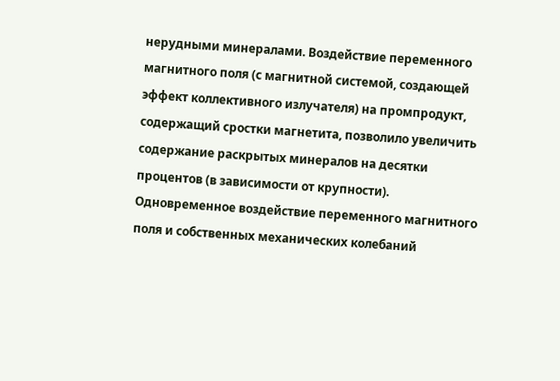нерудными минералами. Воздействие переменного магнитного поля (с магнитной системой, создающей эффект коллективного излучателя) на промпродукт, содержащий сростки магнетита, позволило увеличить содержание раскрытых минералов на десятки процентов (в зависимости от крупности). Одновременное воздействие переменного магнитного поля и собственных механических колебаний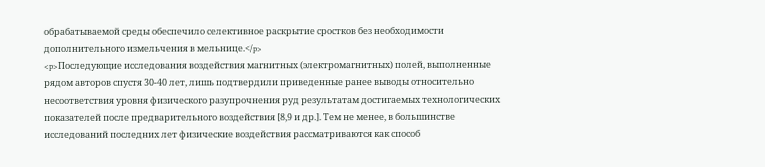обрабатываемой среды обеспечило селективное раскрытие сростков без необходимости дополнительного измельчения в мельнице.</p>
<p>Последующие исследования воздействия магнитных (электромагнитных) полей, выполненные рядом авторов спустя 30-40 лет, лишь подтвердили приведенные ранее выводы относительно несоответствия уровня физического разупрочнения руд результатам достигаемых технологических показателей после предварительного воздействия [8,9 и др.]. Тем не менее, в большинстве исследований последних лет физические воздействия рассматриваются как способ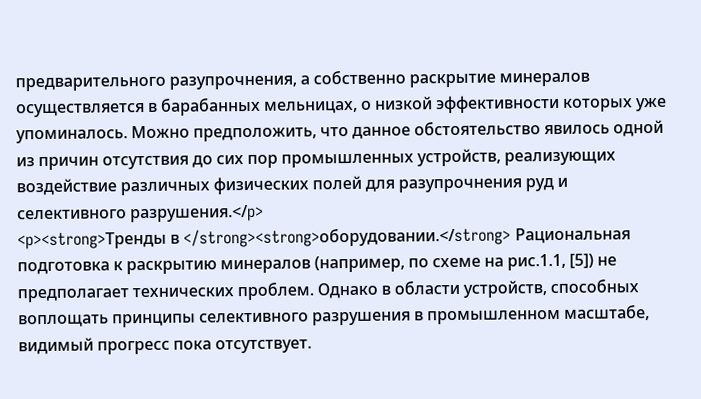предварительного разупрочнения, а собственно раскрытие минералов осуществляется в барабанных мельницах, о низкой эффективности которых уже упоминалось. Можно предположить, что данное обстоятельство явилось одной из причин отсутствия до сих пор промышленных устройств, реализующих воздействие различных физических полей для разупрочнения руд и селективного разрушения.</p>
<p><strong>Тренды в </strong><strong>оборудовании.</strong> Рациональная подготовка к раскрытию минералов (например, по схеме на рис.1.1, [5]) не предполагает технических проблем. Однако в области устройств, способных воплощать принципы селективного разрушения в промышленном масштабе, видимый прогресс пока отсутствует.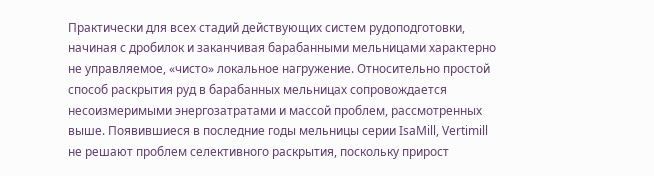Практически для всех стадий действующих систем рудоподготовки, начиная с дробилок и заканчивая барабанными мельницами характерно не управляемое, «чисто» локальное нагружение. Относительно простой способ раскрытия руд в барабанных мельницах сопровождается несоизмеримыми энергозатратами и массой проблем, рассмотренных выше. Появившиеся в последние годы мельницы серии IsaMill, Vertimill не решают проблем селективного раскрытия, поскольку прирост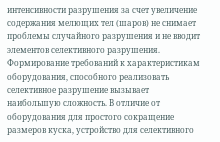интенсивности разрушения за счет увеличение содержания мелющих тел (шаров) не снимает проблемы случайного разрушения и не вводит элементов селективного разрушения. Формирование требований к характеристикам оборудования, способного реализовать селективное разрушение вызывает наибольшую сложность. В отличие от оборудования для простого сокращение размеров куска, устройство для селективного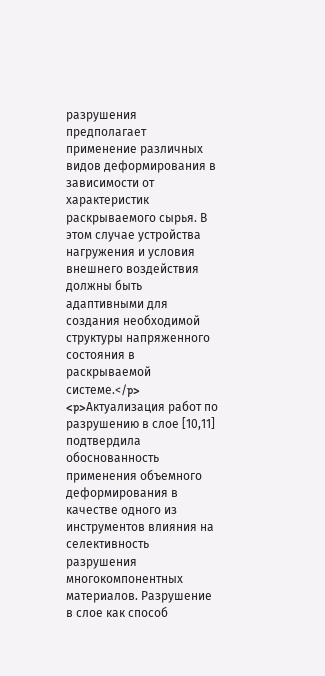разрушения предполагает применение различных видов деформирования в зависимости от характеристик раскрываемого сырья. В этом случае устройства нагружения и условия внешнего воздействия должны быть адаптивными для создания необходимой структуры напряженного состояния в раскрываемой системе.</p>
<p>Актуализация работ по разрушению в слое [10,11] подтвердила обоснованность применения объемного деформирования в качестве одного из инструментов влияния на селективность разрушения многокомпонентных материалов. Разрушение в слое как способ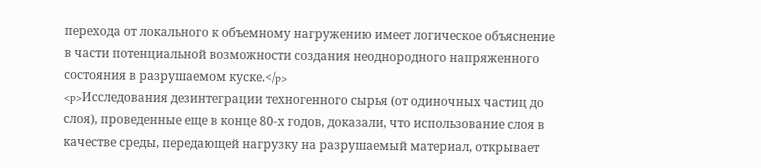перехода от локального к объемному нагружению имеет логическое объяснение в части потенциальной возможности создания неоднородного напряженного состояния в разрушаемом куске.</p>
<p>Исследования дезинтеграции техногенного сырья (от одиночных частиц до слоя), проведенные еще в конце 80-х годов, доказали, что использование слоя в качестве среды, передающей нагрузку на разрушаемый материал, открывает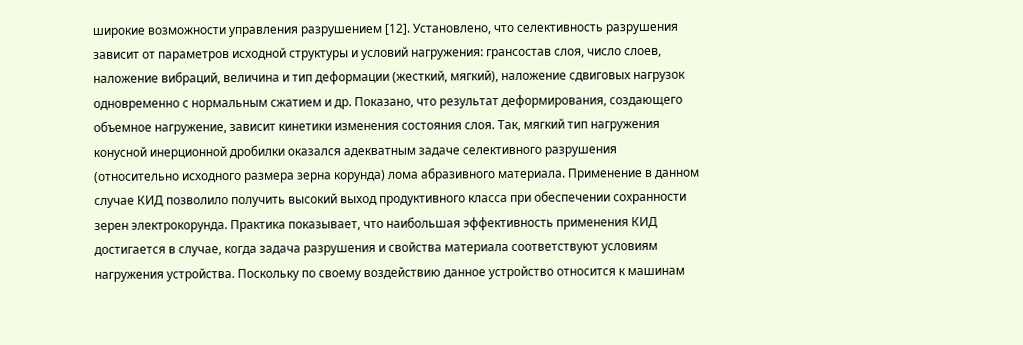широкие возможности управления разрушением [12]. Установлено, что селективность разрушения зависит от параметров исходной структуры и условий нагружения: грансостав слоя, число слоев, наложение вибраций, величина и тип деформации (жесткий, мягкий), наложение сдвиговых нагрузок одновременно с нормальным сжатием и др. Показано, что результат деформирования, создающего объемное нагружение, зависит кинетики изменения состояния слоя. Так, мягкий тип нагружения конусной инерционной дробилки оказался адекватным задаче селективного разрушения (относительно исходного размера зерна корунда) лома абразивного материала. Применение в данном случае КИД позволило получить высокий выход продуктивного класса при обеспечении сохранности зерен электрокорунда. Практика показывает, что наибольшая эффективность применения КИД достигается в случае, когда задача разрушения и свойства материала соответствуют условиям нагружения устройства. Поскольку по своему воздействию данное устройство относится к машинам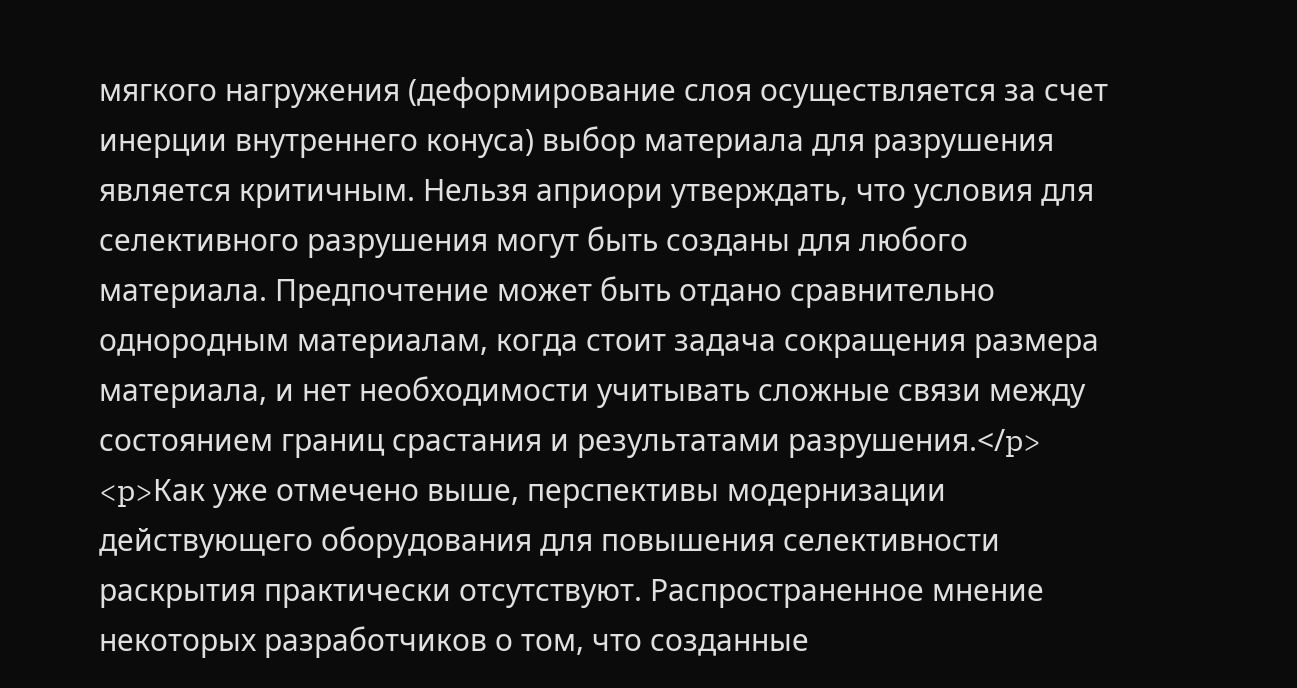мягкого нагружения (деформирование слоя осуществляется за счет инерции внутреннего конуса) выбор материала для разрушения является критичным. Нельзя априори утверждать, что условия для селективного разрушения могут быть созданы для любого материала. Предпочтение может быть отдано сравнительно однородным материалам, когда стоит задача сокращения размера материала, и нет необходимости учитывать сложные связи между состоянием границ срастания и результатами разрушения.</p>
<p>Как уже отмечено выше, перспективы модернизации действующего оборудования для повышения селективности раскрытия практически отсутствуют. Распространенное мнение некоторых разработчиков о том, что созданные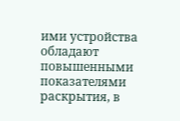ими устройства обладают повышенными показателями раскрытия, в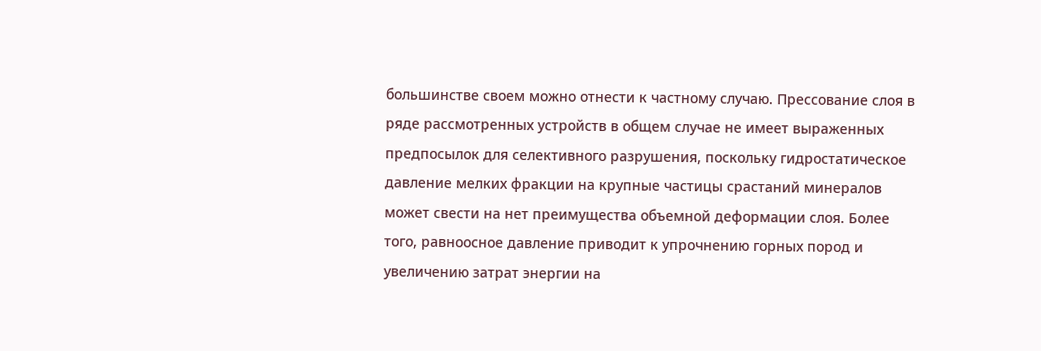большинстве своем можно отнести к частному случаю. Прессование слоя в ряде рассмотренных устройств в общем случае не имеет выраженных предпосылок для селективного разрушения, поскольку гидростатическое давление мелких фракции на крупные частицы срастаний минералов может свести на нет преимущества объемной деформации слоя. Более того, равноосное давление приводит к упрочнению горных пород и увеличению затрат энергии на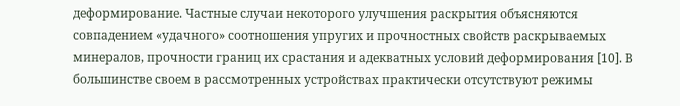деформирование. Частные случаи некоторого улучшения раскрытия объясняются совпадением «удачного» соотношения упругих и прочностных свойств раскрываемых минералов, прочности границ их срастания и адекватных условий деформирования [10]. В большинстве своем в рассмотренных устройствах практически отсутствуют режимы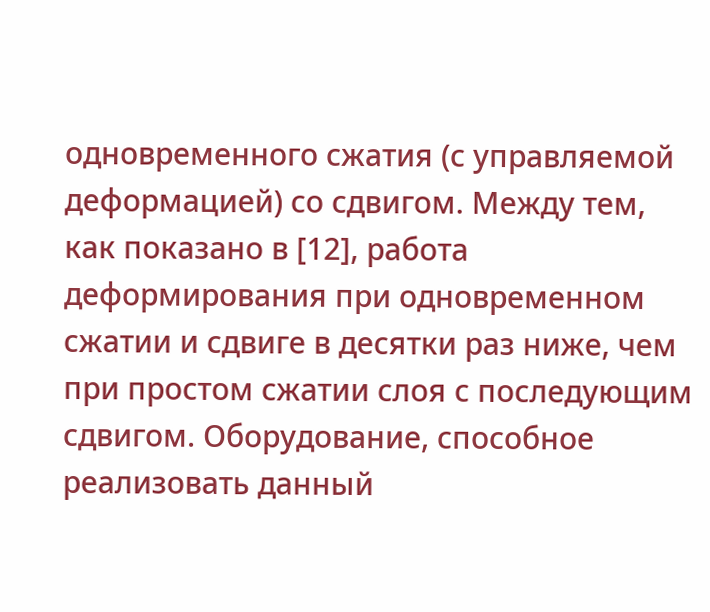одновременного сжатия (с управляемой деформацией) со сдвигом. Между тем, как показано в [12], работа деформирования при одновременном сжатии и сдвиге в десятки раз ниже, чем при простом сжатии слоя с последующим сдвигом. Оборудование, способное реализовать данный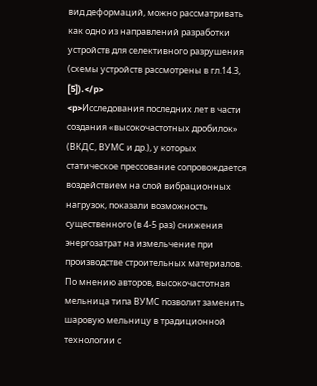вид деформаций, можно рассматривать как одно из направлений разработки устройств для селективного разрушения (схемы устройств рассмотрены в гл.14.3, [5]).</p>
<p>Исследования последних лет в части создания «высокочастотных дробилок» (ВКДС, ВУМС и др.), у которых статическое прессование сопровождается воздействием на слой вибрационных нагрузок, показали возможность существенного (в 4-5 раз) снижения энергозатрат на измельчение при производстве строительных материалов. По мнению авторов, высокочастотная мельница типа ВУМС позволит заменить шаровую мельницу в традиционной технологии с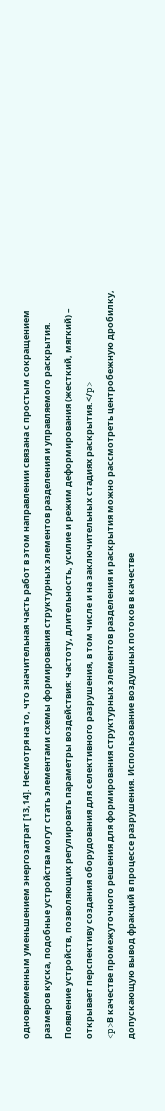одновременным уменьшением энергозатрат [13,14]. Несмотря на то, что значительная часть работ в этом направлении связана с простым сокращением размеров куска, подобные устройства могут стать элементами схемы формирования структурных элементов разделения и управляемого раскрытия. Появление устройств, позволяющих регулировать параметры воздействия: частоту, длительность, усилие и режим деформирования (жесткий, мягкий) – открывает перспективу создания оборудования для селективного разрушения, в том числе и на заключительных стадиях раскрытия.</p>
<p>В качестве промежуточного решения для формирования структурных элементов разделения и раскрытия можно рассмотреть центробежную дробилку, допускающую вывод фракций в процессе разрушения. Использование воздушных потоков в качестве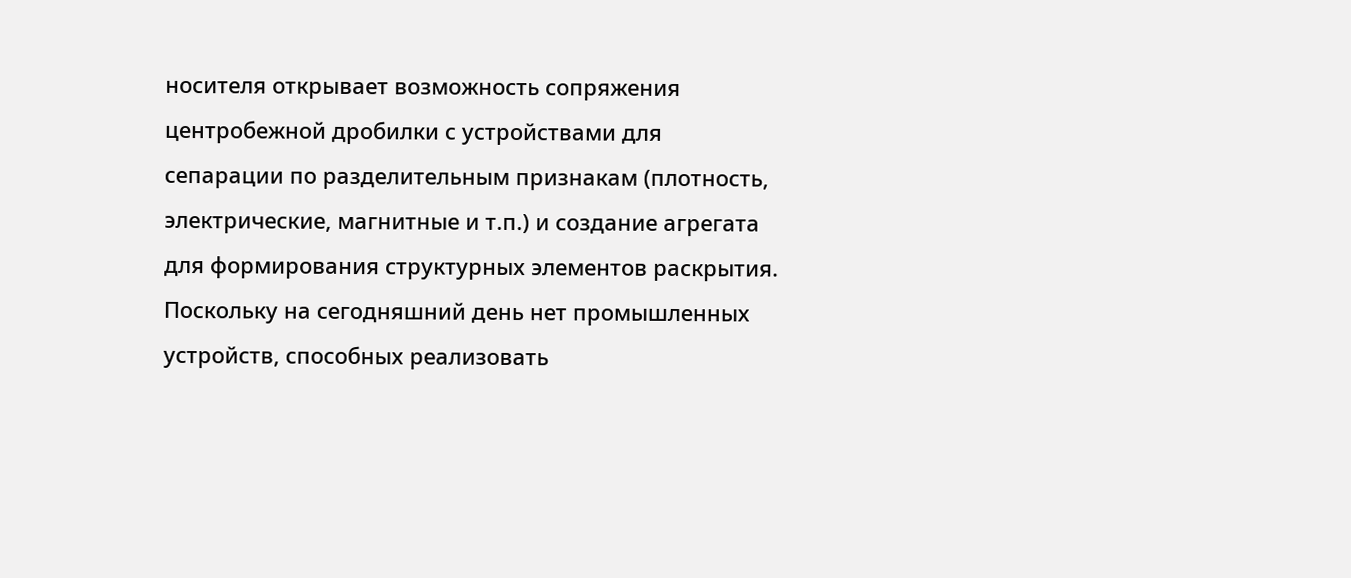носителя открывает возможность сопряжения центробежной дробилки с устройствами для сепарации по разделительным признакам (плотность, электрические, магнитные и т.п.) и создание агрегата для формирования структурных элементов раскрытия. Поскольку на сегодняшний день нет промышленных устройств, способных реализовать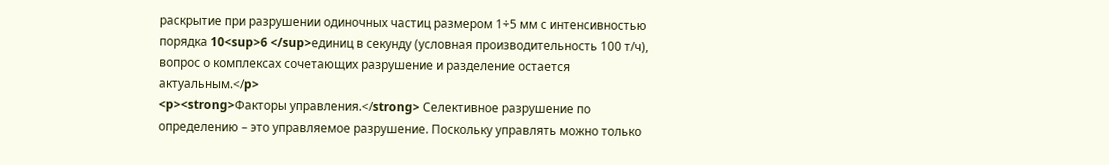раскрытие при разрушении одиночных частиц размером 1÷5 мм с интенсивностью порядка 10<sup>6 </sup>единиц в секунду (условная производительность 100 т/ч), вопрос о комплексах сочетающих разрушение и разделение остается актуальным.</p>
<p><strong>Факторы управления.</strong> Селективное разрушение по определению – это управляемое разрушение. Поскольку управлять можно только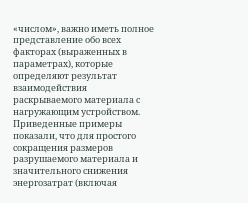«числом», важно иметь полное представление обо всех факторах (выраженных в параметрах), которые определяют результат взаимодействия раскрываемого материала с нагружающим устройством. Приведенные примеры показали, что для простого сокращения размеров разрушаемого материала и значительного снижения энергозатрат (включая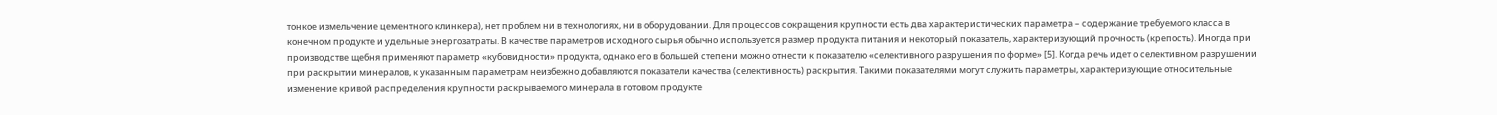тонкое измельчение цементного клинкера), нет проблем ни в технологиях, ни в оборудовании. Для процессов сокращения крупности есть два характеристических параметра – содержание требуемого класса в конечном продукте и удельные энергозатраты. В качестве параметров исходного сырья обычно используется размер продукта питания и некоторый показатель, характеризующий прочность (крепость). Иногда при производстве щебня применяют параметр «кубовидности» продукта, однако его в большей степени можно отнести к показателю «селективного разрушения по форме» [5]. Когда речь идет о селективном разрушении при раскрытии минералов, к указанным параметрам неизбежно добавляются показатели качества (селективность) раскрытия. Такими показателями могут служить параметры, характеризующие относительные изменение кривой распределения крупности раскрываемого минерала в готовом продукте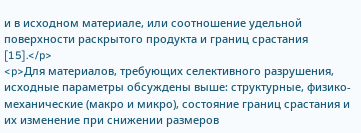и в исходном материале, или соотношение удельной поверхности раскрытого продукта и границ срастания [15].</p>
<p>Для материалов, требующих селективного разрушения, исходные параметры обсуждены выше: структурные, физико-механические (макро и микро), состояние границ срастания и их изменение при снижении размеров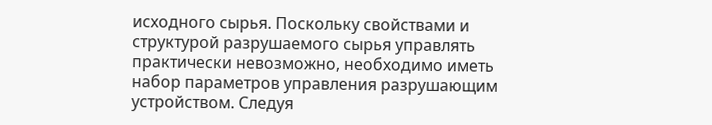исходного сырья. Поскольку свойствами и структурой разрушаемого сырья управлять практически невозможно, необходимо иметь набор параметров управления разрушающим устройством. Следуя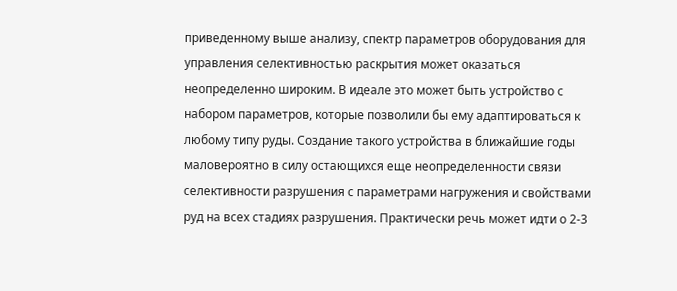приведенному выше анализу, спектр параметров оборудования для управления селективностью раскрытия может оказаться неопределенно широким. В идеале это может быть устройство с набором параметров, которые позволили бы ему адаптироваться к любому типу руды. Создание такого устройства в ближайшие годы маловероятно в силу остающихся еще неопределенности связи селективности разрушения с параметрами нагружения и свойствами руд на всех стадиях разрушения. Практически речь может идти о 2-3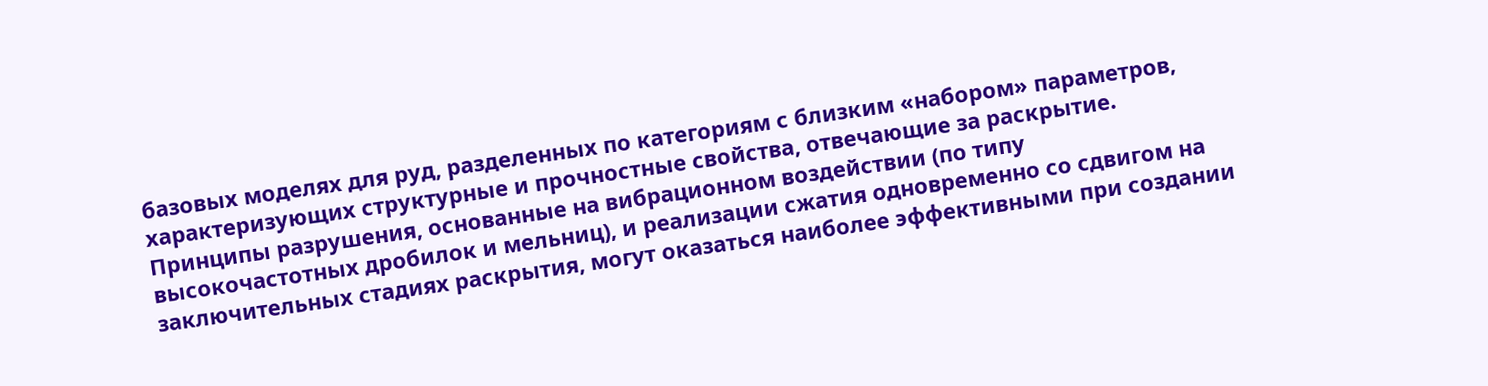базовых моделях для руд, разделенных по категориям с близким «набором» параметров, характеризующих структурные и прочностные свойства, отвечающие за раскрытие. Принципы разрушения, основанные на вибрационном воздействии (по типу высокочастотных дробилок и мельниц), и реализации сжатия одновременно со сдвигом на заключительных стадиях раскрытия, могут оказаться наиболее эффективными при создании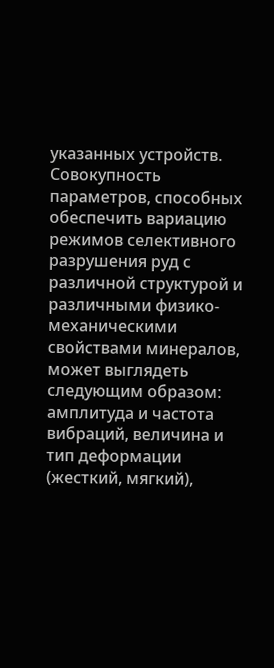указанных устройств. Совокупность параметров, способных обеспечить вариацию режимов селективного разрушения руд с различной структурой и различными физико-механическими свойствами минералов, может выглядеть следующим образом: амплитуда и частота вибраций, величина и тип деформации (жесткий, мягкий),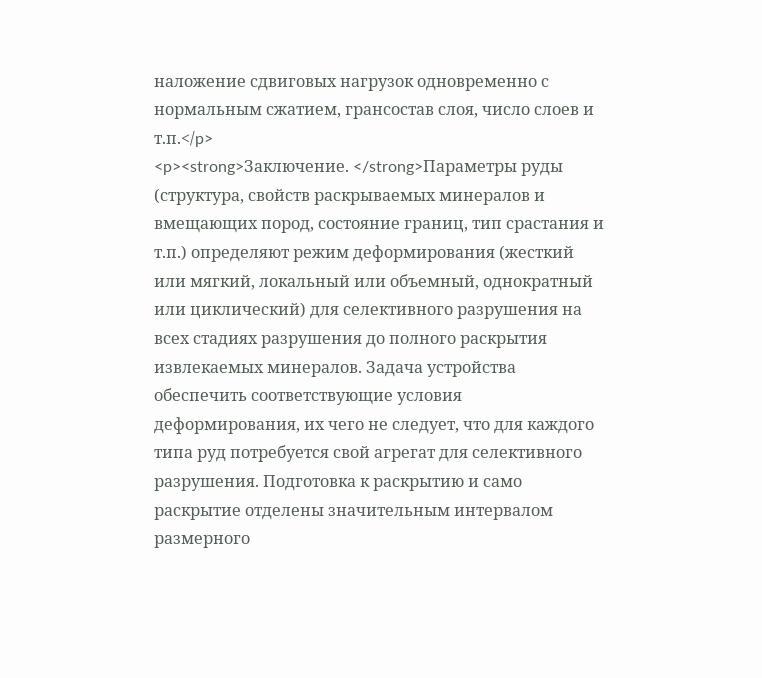наложение сдвиговых нагрузок одновременно с нормальным сжатием, грансостав слоя, число слоев и т.п.</p>
<p><strong>Заключение. </strong>Параметры руды (структура, свойств раскрываемых минералов и вмещающих пород, состояние границ, тип срастания и т.п.) определяют режим деформирования (жесткий или мягкий, локальный или объемный, однократный или циклический) для селективного разрушения на всех стадиях разрушения до полного раскрытия извлекаемых минералов. Задача устройства обеспечить соответствующие условия деформирования, их чего не следует, что для каждого типа руд потребуется свой агрегат для селективного разрушения. Подготовка к раскрытию и само раскрытие отделены значительным интервалом размерного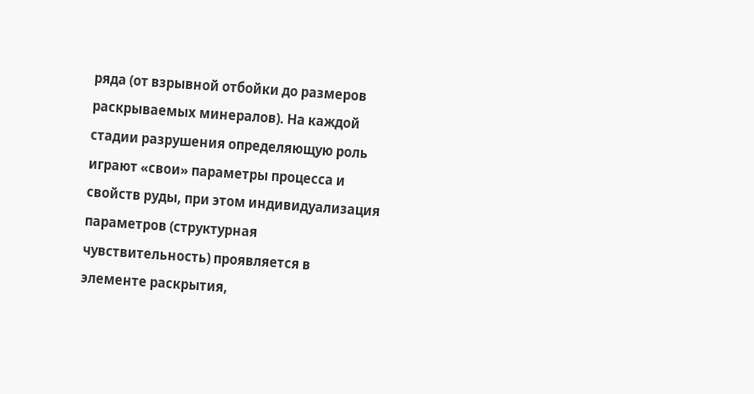ряда (от взрывной отбойки до размеров раскрываемых минералов). На каждой стадии разрушения определяющую роль играют «свои» параметры процесса и свойств руды, при этом индивидуализация параметров (структурная чувствительность) проявляется в элементе раскрытия,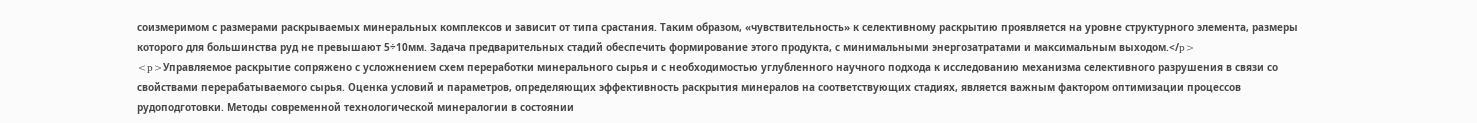соизмеримом с размерами раскрываемых минеральных комплексов и зависит от типа срастания. Таким образом, «чувствительность» к селективному раскрытию проявляется на уровне структурного элемента, размеры которого для большинства руд не превышают 5÷10мм. Задача предварительных стадий обеспечить формирование этого продукта, с минимальными энергозатратами и максимальным выходом.</p>
<p>Управляемое раскрытие сопряжено с усложнением схем переработки минерального сырья и с необходимостью углубленного научного подхода к исследованию механизма селективного разрушения в связи со свойствами перерабатываемого сырья. Оценка условий и параметров, определяющих эффективность раскрытия минералов на соответствующих стадиях, является важным фактором оптимизации процессов рудоподготовки. Методы современной технологической минералогии в состоянии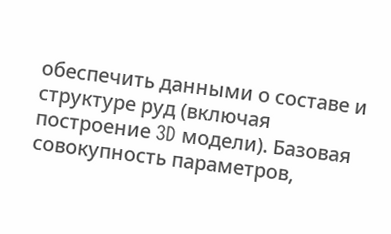обеспечить данными о составе и структуре руд (включая построение 3D модели). Базовая совокупность параметров,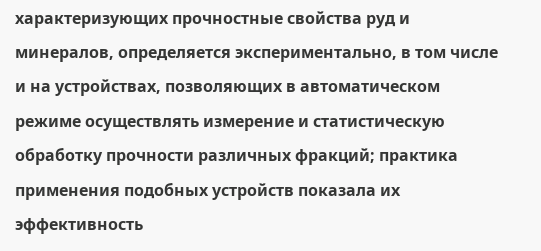характеризующих прочностные свойства руд и минералов, определяется экспериментально, в том числе и на устройствах, позволяющих в автоматическом режиме осуществлять измерение и статистическую обработку прочности различных фракций; практика применения подобных устройств показала их эффективность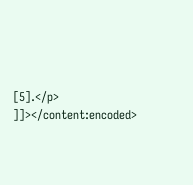[5].</p>
]]></content:encoded>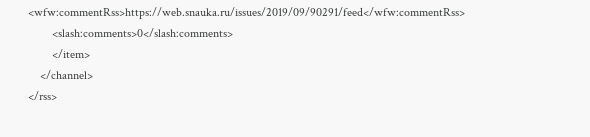<wfw:commentRss>https://web.snauka.ru/issues/2019/09/90291/feed</wfw:commentRss>
        <slash:comments>0</slash:comments>
        </item>
    </channel>
</rss>